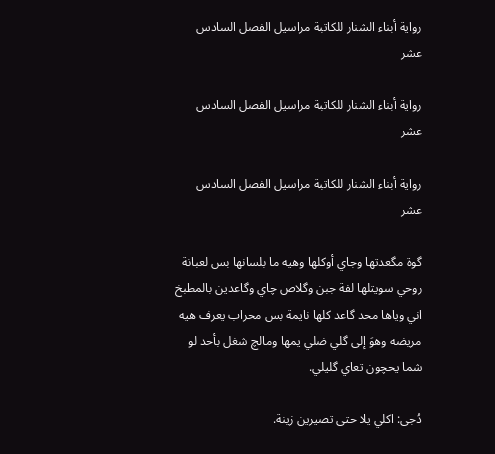رواية أبناء الشنار للكاتبة مراسيل الفصل السادس عشر

رواية أبناء الشنار للكاتبة مراسيل الفصل السادس عشر

رواية أبناء الشنار للكاتبة مراسيل الفصل السادس عشر

گوة مگعدتها وجاي أوكلها وهيه ما بلسانها بس لعبانة روحي سويتلها لفة جبن وگلاص چاي وگاعدين بالمطبخ اني وياها محد گاعد كلها نايمة بس محراب يعرف هيه مريضه وهوَ إلى گلي ضلي يمها ومالچ شغل بأحد لو شما يحچون تعاي گليلي.

دُجى: اكلي يلا حتى تصيرين زينة.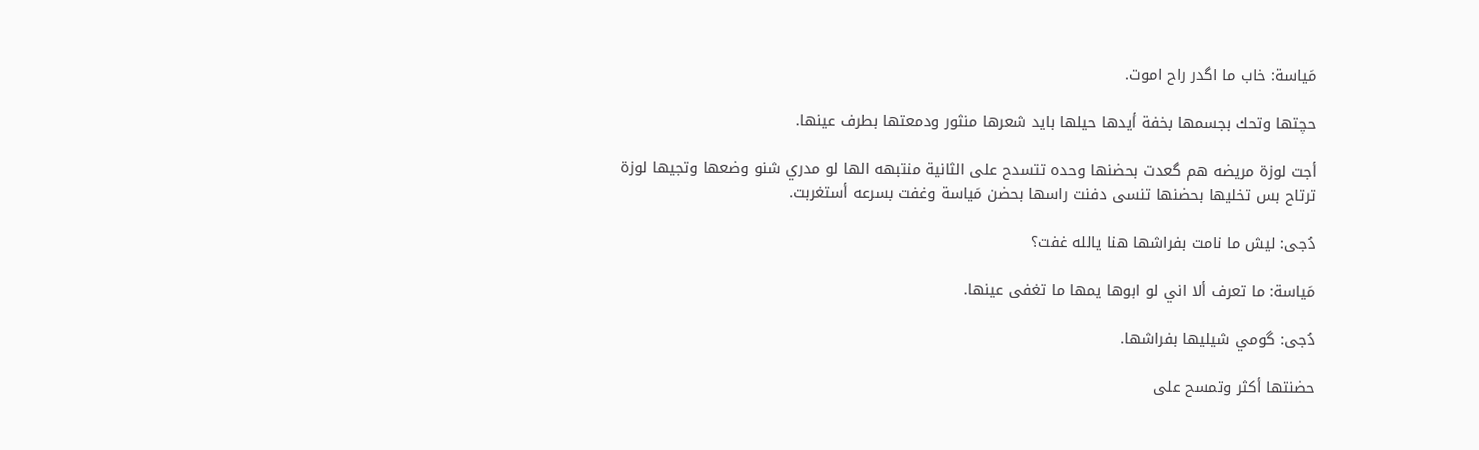مَياسة: خاب ما اگدر راح اموت.

حچتها وتحك بجسمها بخفة أيدها حيلها بايد شعرها منثور ودمعتها بطرف عينها.

أجت لوزة مريضه هم گعدت بحضنها وحده تتسدح على الثانية منتبهه الها لو مدري شنو وضعها وتجيها لوزة ترتاح بس تخليها بحضنها تنسى دفنت راسها بحضن مَياسة وغفت بسرعه أستغربت.

دُجى: ليش ما نامت بفراشها هنا يالله غفت؟

مَياسة: ما تعرف ألا اني لو ابوها يمها ما تغفى عينها.

دُجى: گومي شيليها بفراشها.

حضنتها أكثر وتمسح على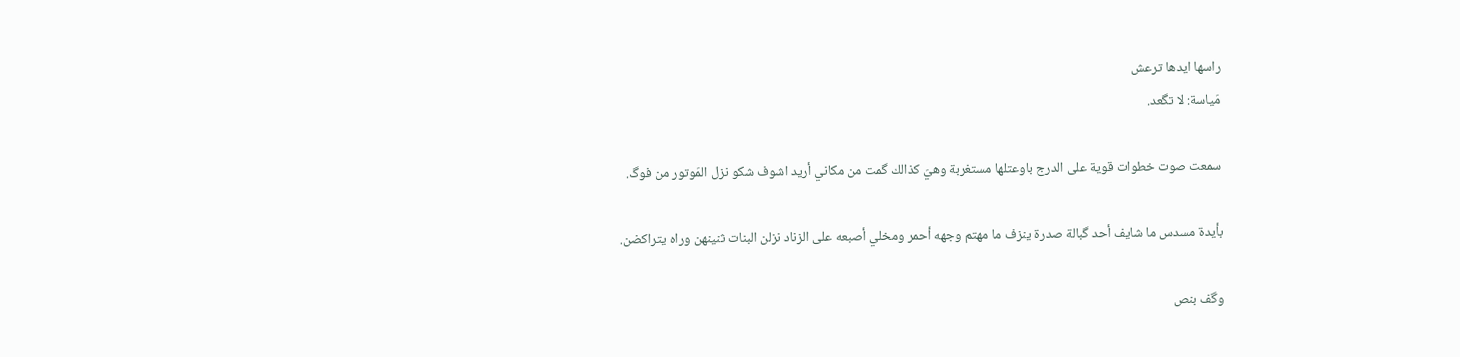راسها ايدها ترعش
مَياسة: لا تگعد.

سمعت صوت خطوات قوية على الدرج باوعتلها مستغربة وهيَ كذالك گمت من مكاني أريد اشوف شكو نزل المَوتور من فوگ.

بأيدة مسدس ما شايف أحد گبالة صدرة ينزف ما مهتم وجهه أحمر ومخلي أصبعه على الزناد نزلن البنات ثنينهن وراه يتراكضن.

وگف بنص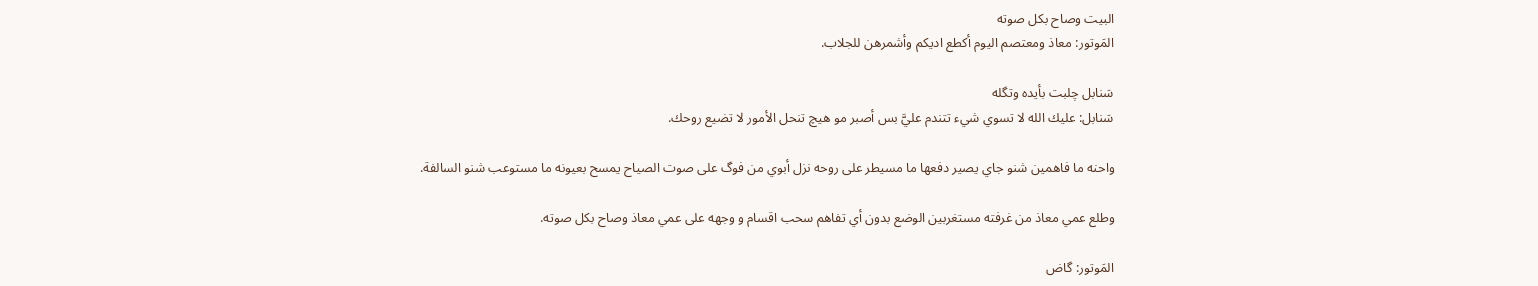البيت وصاح بكل صوته
المَوتور: معاذ ومعتصم اليوم أكطع اديكم وأشمرهن للجلاب.

سَنابل چلبت بأيده وتگله
سَنابل: عليك الله لا تسوي شيء تتندم عليَّ بس أصبر مو هيچ تنحل الأمور لا تضيع روحك.

واحنه ما فاهمين شنو جاي يصير دفعها ما مسيطر على روحه نزل أبوي من فوگ على صوت الصياح يمسح بعيونه ما مستوعب شنو السالفة.

وطلع عمي معاذ من غرفته مستغربين الوضع بدون أي تفاهم سحب اقسام و وجهه على عمي معاذ وصاح بكل صوته.

المَوتور: گاض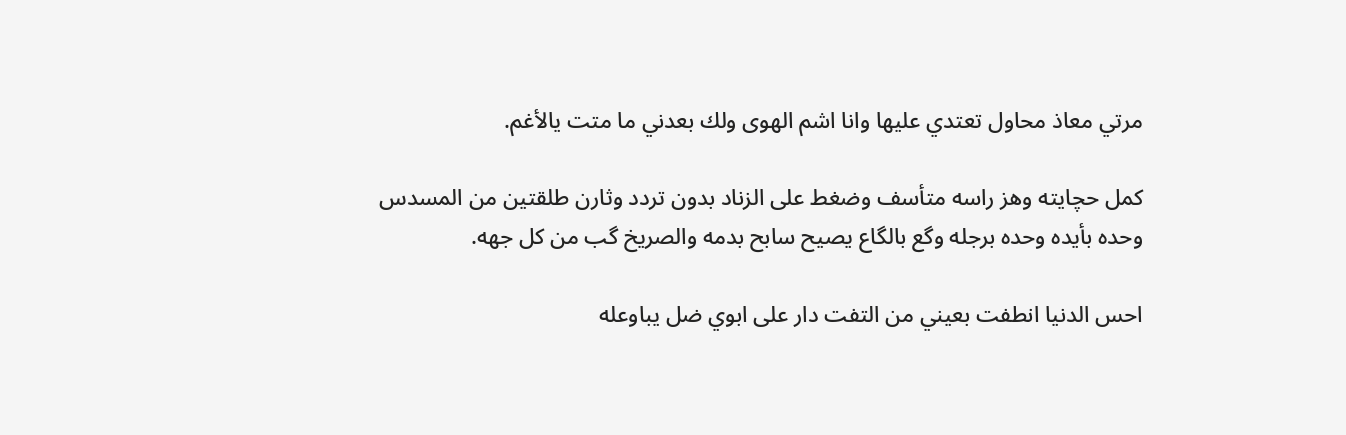مرتي معاذ محاول تعتدي عليها وانا اشم الهوى ولك بعدني ما متت يالأغم.

كمل حچايته وهز راسه متأسف وضغط على الزناد بدون تردد وثارن طلقتين من المسدس وحده بأيده وحده برجله وگع بالگاع يصيح سابح بدمه والصريخ گب من كل جهه.

احس الدنيا انطفت بعيني من التفت دار على ابوي ضل يباوعله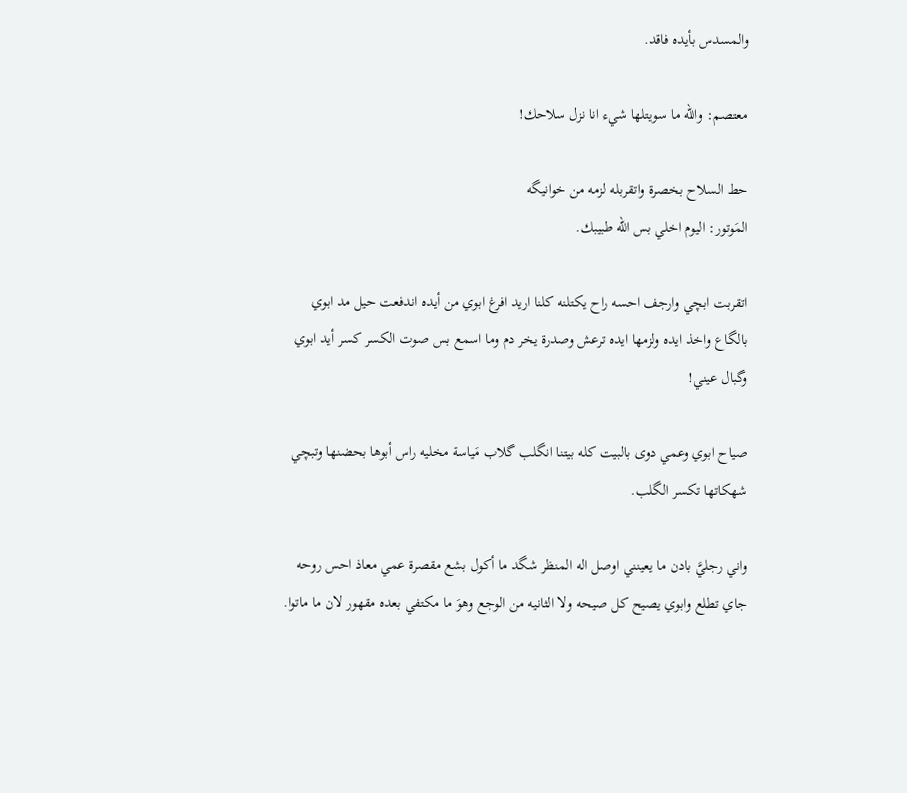والمسدس بأيده فاقد.

معتصم: والله ما سويتلها شيء انا نزل سلاحك!

حط السلاح بخصرة واتقربله لزمه من خوانيگه
المَوتور: اليوم اخلي بس الله طبيبك.

اتقربت ابچي وارجف احسه راح يكتلنه كلنا اريد افرغ ابوي من أيده اندفعت حيل مد ابوي بالگاع واخذ ايده ولزمها ايده ترعش وصدرة يخر دم وما اسمع بس صوت الكسر كسر أيد ابوي وگبال عيني!

صياح ابوي وعمي دوى بالبيت كله بيتنا انگلب گلاب مَياسة مخليه راس أبوها بحضنها وتبچي شهكاتها تكسر الگلب.

واني رجليَّ بادن ما يعينني اوصل اله المنظر شگد ما أكول بشع مقصرة عمي معاذ احس روحه جاي تطلع وابوي يصيح كل صيحه ولا الثانيه من الوجع وهوَ ما مكتفي بعده مقهور لان ما ماتوا.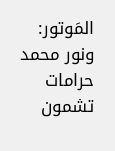المَوتور: ونور محمد حرامات تشمون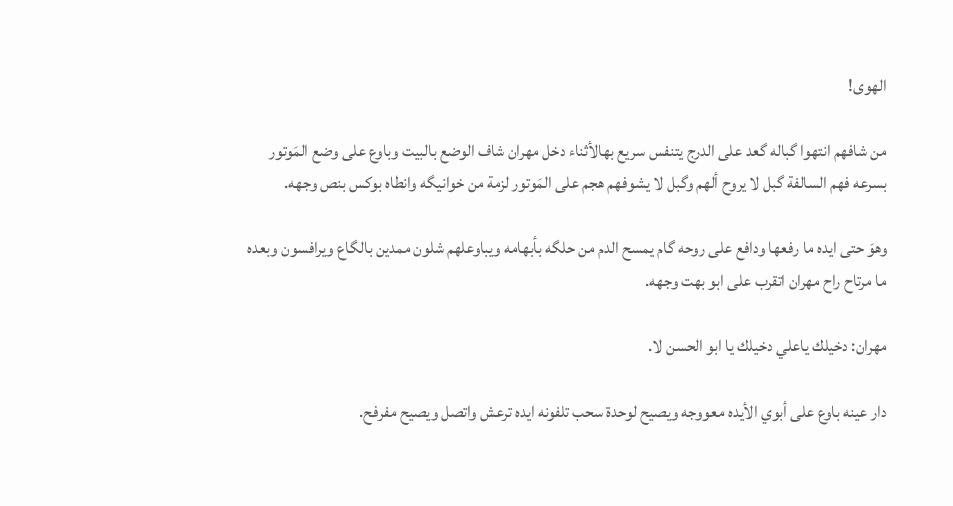الهوى!

من شافهم انتهوا گباله گعد على الدرج يتنفس سريع بهالأثناء دخل مهران شاف الوضع بالبيت وباوع على وضع المَوتور بسرعه فهم السالفة گبل لا يروح ألهم وگبل لا يشوفهم هجم على المَوتور لزمة من خوانيگه وانطاه بوكس بنص وجهه.

وهوَ حتى ايده ما رفعها ودافع على روحه گام يمسح الدم من حلگه بأبهامه ويباوعلهم شلون ممدين بالگاع ويرافسون وبعده ما مرتاح راح مهران اتقرب على ابو بهت وجهه.

مهران: دخيلك ياعلي دخيلك يا ابو الحسن لا.

دار عينه باوع على أبوي الأيده معووجه ويصيح لوحدة سحب تلفونه ايده ترعش واتصل ويصيح مفرفح.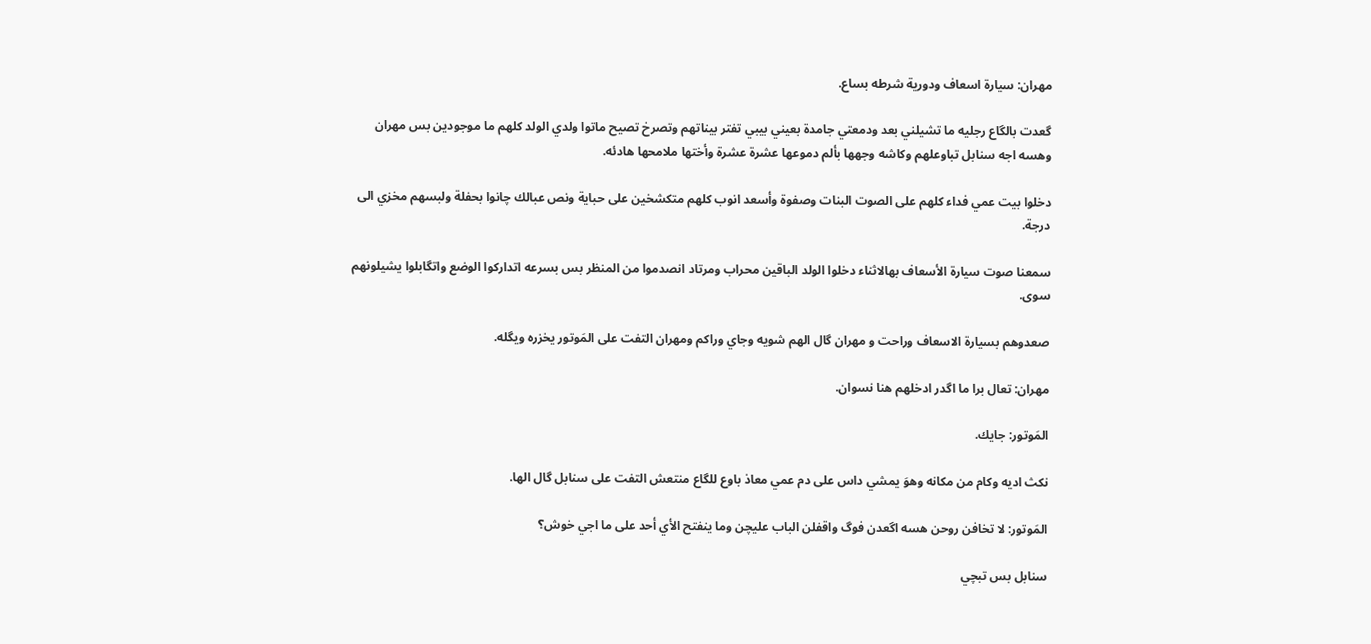مهران: سيارة اسعاف ودورية شرطه بساع.

گعدت بالگاع رجليه ما تشيلني بعد ودمعتي جامدة بعيني بيبي تفتر بيناتهم وتصرخ تصيح ماتوا ولدي الولد كلهم ما موجودين بس مهران وهسه اجه سنابل تباوعلهم وكاشه وجهها بألم دموعها عشرة عشرة وأختها ملامحها هادئه.

دخلوا بيت عمي فداء كلهم على الصوت البنات وصفوة وأسعد انوب كلهم متكشخين على حباية ونص عبالك چانوا بحفلة ولبسهم مخزي الى درجة.

سمعنا صوت سيارة الأسعاف بهالاثناء دخلوا الولد الباقين محراب ومرتاد انصدموا من المنظر بس بسرعه اتداركوا الوضع واتگابلوا يشيلونهم سوى.

صعدوهم بسيارة الاسعاف وراحت و مهران گال الهم شويه وجاي وراكم ومهران التفت على المَوتور يخزره ويگله.

مهران: تعال برا ما اگدر ادخلهم هنا نسوان.

المَوتور: جايك.

نكث اديه وكام من مكانه وهوَ يمشي داس على دم عمي معاذ باوع للگاع منتعش التفت على سنابل گال الها.

المَوتور: لا تخافن روحن هسه اگعدن فوگ واقفلن الباب عليچن وما ينفتح الأي أحد على ما اجي خوش؟

سنابل بس تبچي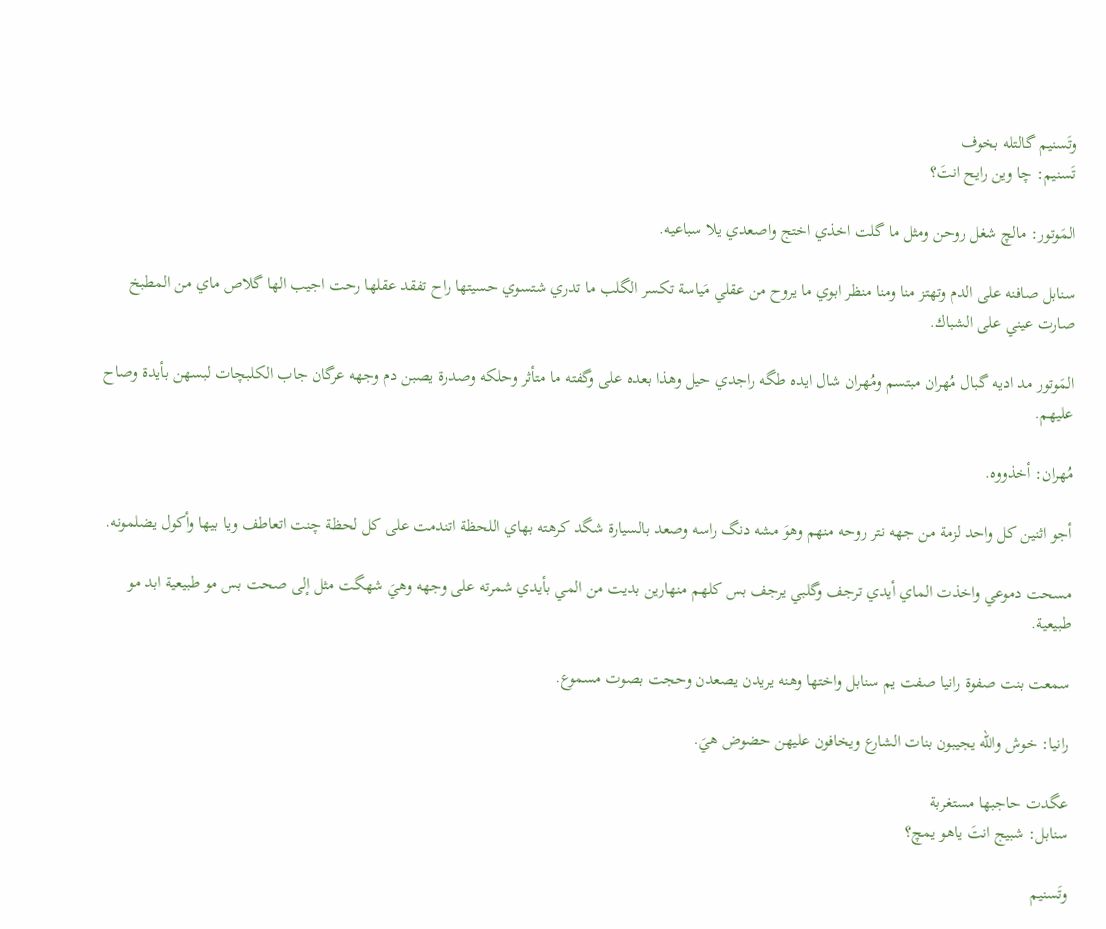وتَسنيم گالتله بخوف
تَسنيم: چا وين رايح انتَ؟

المَوتور: مالچ شغل روحن ومثل ما گلت اخذي اختج واصعدي يلا سباعيه.

سنابل صافنه على الدم وتهتز منا ومنا منظر ابوي ما يروح من عقلي مَياسة تكسر الگلب ما تدري شتسوي حسيتها راح تفقد عقلها رحت اجيب الها گلاص ماي من المطبخ صارت عيني على الشباك.

المَوتور مد اديه گبال مُهران مبتسم ومُهران شال ايده طگه راجدي حيل وهذا بعده على وگفته ما متأثر وحلكه وصدرة يصبن دم وجهه عرگان جاب الكلبچات لبسهن بأيدة وصاح عليهم.

مُهران: أخذووه.

أجو اثنين كل واحد لزمة من جهه نتر روحه منهم وهوَ مشه دنگ راسه وصعد بالسيارة شگد كرهته بهاي اللحظة اتندمت على كل لحظة چنت اتعاطف ويا بيها وأكول يضلمونه.

مسحت دموعي واخذت الماي أيدي ترجف وگلبي يرجف بس كلهم منهارين بديت من المي بأيدي شمرته على وجهه وهيَ شهگت مثل إلى صحت بس مو طبيعية ابد مو طبيعية.

سمعت بنت صفوة رانيا صفت يم سنابل واختها وهنه يريدن يصعدن وحجت بصوت مسموع.

رانيا: خوش والله يجيبون بنات الشارع ويخافون عليهن حضوض هيَ.

عگدت حاجبها مستغربة
سنابل: شبيج انتَ ياهو يمچ؟

وتَسنيم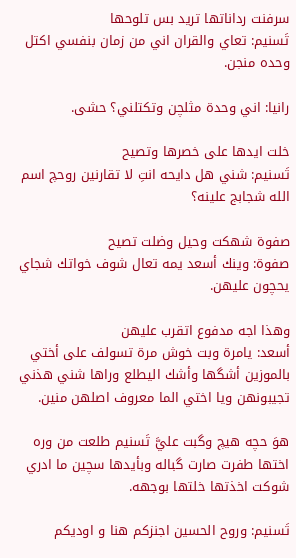سرفنت رداناتها تريد بس تلوحها
تَسنيم: تعاي والقران اني من زمان بنفسي اكتل وحده منجن.

رانيا: اني وحدة مثلچن وتكتلني؟ حشى.

خلت ايدها على خصرها وتصيح
تَسنيم: شني هل دايحه انتِ لا تقارنين روحچ اسم الله شجابج علينه؟

صفوة شهكت وحيل وضلت تصيح
صفوة: وينك أسعد يمه تعال شوف خواتك شجاي يحچون عليهن.

وهذا اجه مدفوع اتقرب عليهن
أسعد: يامرة وبت خوش مرة تسولف على أختي بالموزين أشگها وأشك اليطلع وراها شني هذني تجيبونهن ويا اختي الما معروف اصلهن منين.

هوَ حچه هيچ وگبت عليَّ تَسنيم طلعت من وره اختها طفرت صارت گباله وبأيدها سچين ما ادري شوكت اخذتها خلتها بوجهه.

تَسنيم: وروح الحسين اجنزكم هنا و اوديكم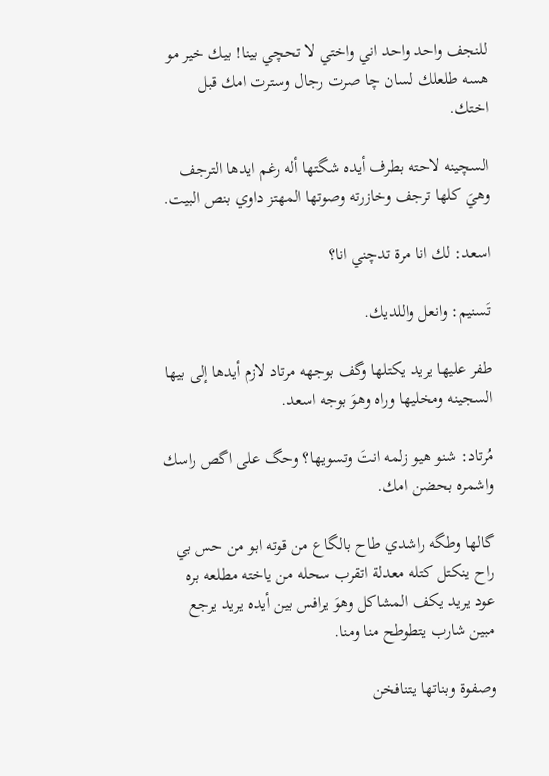للنجف واحد واحد اني واختي لا تحچي بينا! بيك خير مو هسه طلعلك لسان چا صرت رجال وسترت امك قبل اختك.

السچينه لاحته بطرف أيده شگتها أله رغم ايدها الترجف وهيَ كلها ترجف وخازرته وصوتها المهتز داوي بنص البيت.

اسعد: لك انا مرة تدچني انا؟

تَسنيم: وانعل واللديك.

طفر عليها يريد يكتلها وگف بوجهه مرتاد لازم أيدها إلى بيها السجينه ومخليها وراه وهوَ بوجه اسعد.

مُرتاد: شنو هيو زلمه انتَ وتسويها؟ وحگ على اگص راسك واشمره بحضن امك.

گالها وطگه راشدي طاح بالگاع من قوته ابو من حس بي راح ينكتل كتله معدلة اتقرب سحله من ياخته مطلعه بره عود يريد يكف المشاكل وهوَ يرافس بين أيده يريد يرجع مبين شارب يتطوطح منا ومنا.

وصفوة وبناتها يتنافخن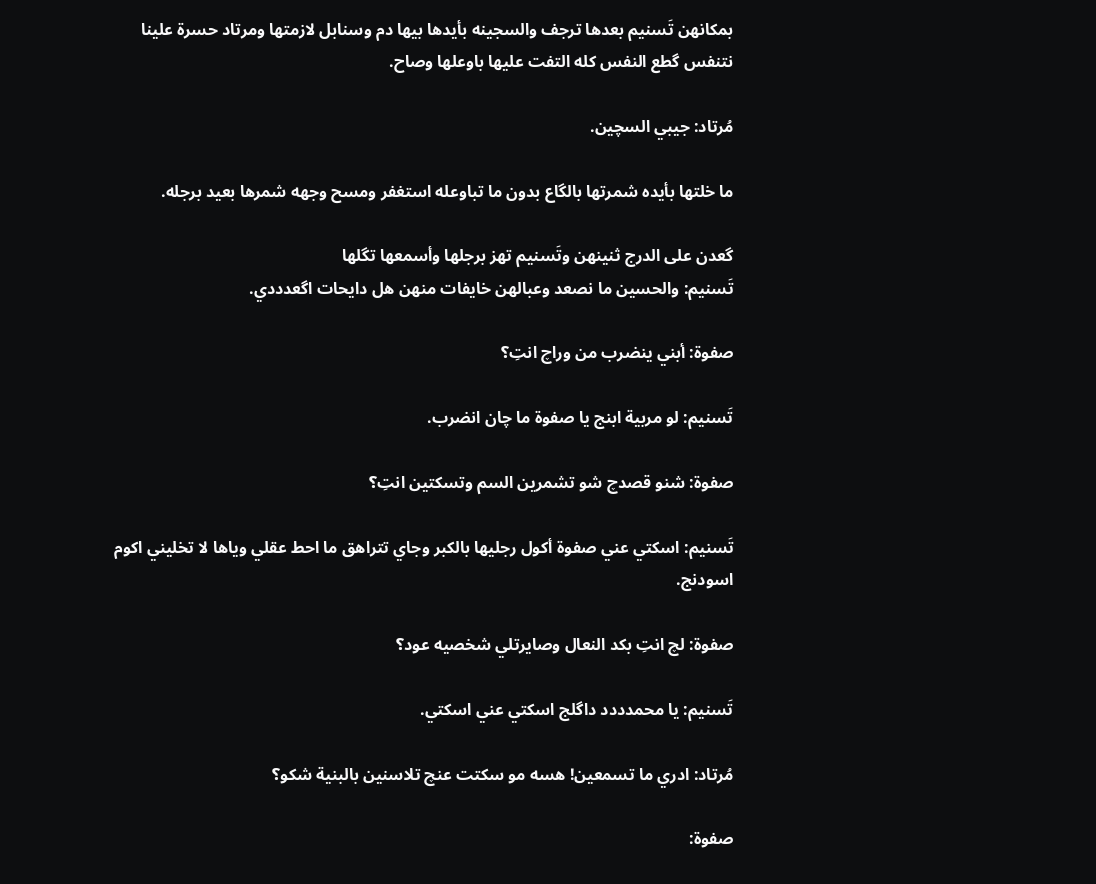بمكانهن تَسنيم بعدها ترجف والسجينه بأيدها بيها دم وسنابل لازمتها ومرتاد حسرة علينا نتنفس گطع النفس كله التفت عليها باوعلها وصاح.

مُرتاد: جيبي السچين.

ما خلتها بأيده شمرتها بالگاع بدون ما تباوعله استغفر ومسح وجهه شمرها بعيد برجله.

گعدن على الدرج ثنينهن وتَسنيم تهز برجلها وأسمعها تگلها
تَسنيم: والحسين ما نصعد وعبالهن خايفات منهن هل دايحات اگعدددي.

صفوة: أبني ينضرب من وراچ انتِ؟

تَسنيم: لو مربية ابنج يا صفوة ما چان انضرب.

صفوة: شنو قصدچ شو تشمرين السم وتسكتين انتِ؟

تَسنيم: اسكتي عني صفوة أكول رجليها بالكبر وجاي تتراهق ما احط عقلي وياها لا تخليني اكوم اسودنج.

صفوة: لچ انتِ بكد النعال وصايرتلي شخصيه عود؟

تَسنيم: يا محمدددد داگلج اسكتي عني اسكتي.

مُرتاد: ادري ما تسمعين! هسه مو سكتت عنچ تلاسنين بالبنية شكو؟

صفوة: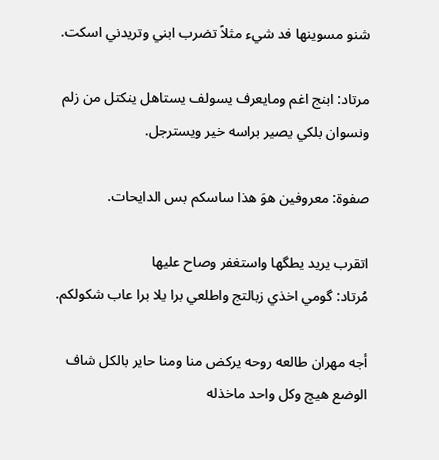شنو مسوينها فد شيء مثلاً تضرب ابني وتريدني اسكت.

مرتاد: ابنج اغم ومايعرف يسولف يستاهل ينكتل من زلم ونسوان بلكي يصير براسه خير ويسترجل.

صفوة: معروفين هوَ هذا ساسكم بس الدايحات.

اتقرب يريد يطگها واستغفر وصاح عليها
مُرتاد: گومي اخذي زبالتج واطلعي برا يلا برا عاب شكولكم.

أجه مهران طالعه روحه يركض منا ومنا حاير بالكل شاف الوضع هيچ وكل واحد ماخذله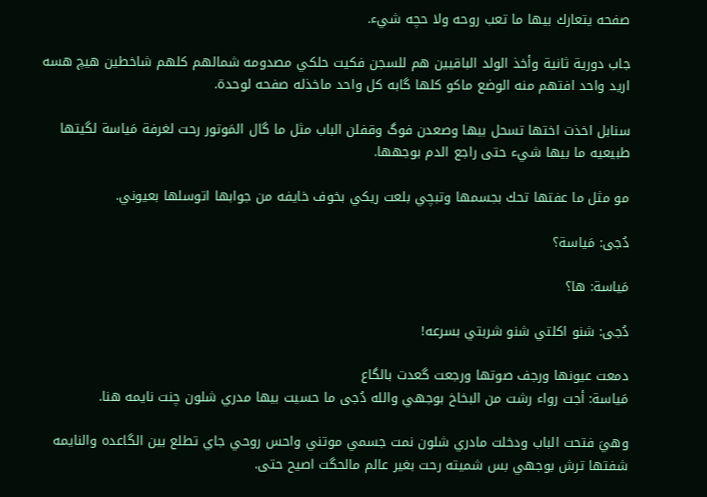صفحه يتعارك بيها ما تعب روحه ولا حچه شيء.

جاب دورية ثانية وأخذ الولد الباقيين هم للسجن فكيت حلكي مصدومه شمالهم كلهم شاخطين هيچ هسه اريد واحد افتهم منه الوضع ماكو كلها گابه كل واحد ماخذله صفحه لوحدة.

سنابل اخذت اختها تسحل بيها وصعدن فوگ وقفلن الباب مثل ما گال المَوتور رحت لغرفة مَياسة لگيتها طبيعيه ما بيها شيء حتى راجع الدم بوجهها.

مو مثل ما عفتها تحك بجسمها وتبچي بلعت ريكي بخوف خايفه من جوابها اتوسلها بعيوني.

دُجى: مَياسة؟

مَياسة: ها؟

دُجى: شنو اكلتي شنو شربتي بسرعه!

دمعت عيونها ورجف صوتها ورجعت گعدت بالگاع
مَياسة: أجت رواء رشت من البخاخ بوجهي والله دُجى ما حسيت بيها مدري شلون چنت نايمه هنا.

وهيَ فتحت الباب ودخلت مادري شلون نمت جسمي موتني واحس روحي جاي تطلع بين الگاعده والنايمه شفتها ترش بوجهي بس شميته رحت بغير عالم مالحگت اصيح حتى.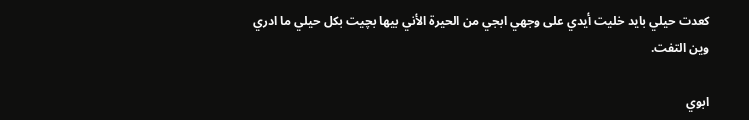كعدت حيلي بايد خليت أيدي على وجهي ابجي من الحيرة الأني بيها بچيت بكل حيلي ما ادري وين التفت.

ابوي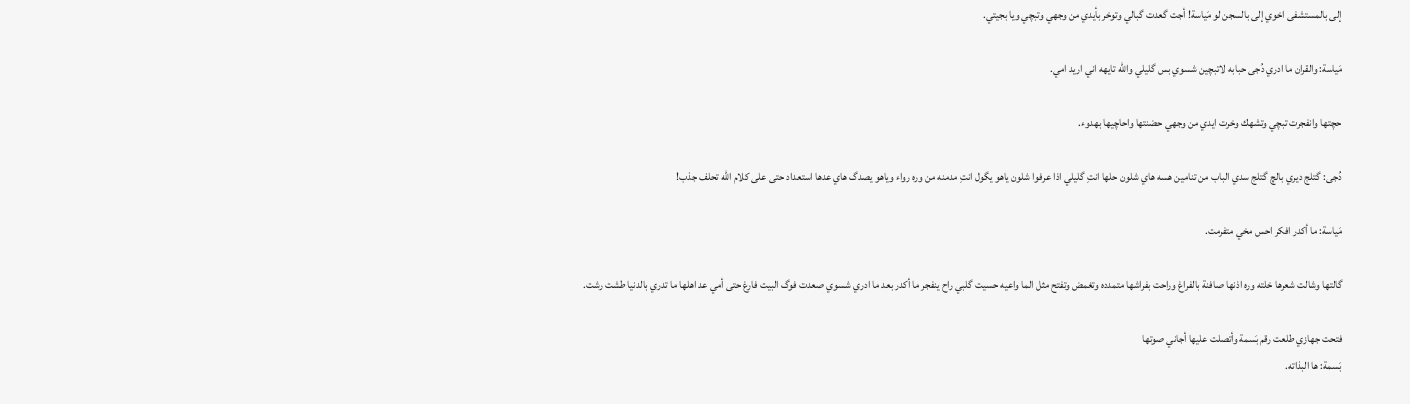إلى بالمستشفى اخوي إلى بالسجن لو مَياسة! أجت گعدت گبالي وتوخر بأيدي من وجهي وتبچي ويا بجيتي.

مَياسة: والقران ما ادري دُجى حبابه لاتبچين شسوي بس گليلي والله تايهه اني اريد امي.

حچتها وانفجرت تبچي وتشهك وخرت ايدي من وجهي حضنتها واحاچيها بهدوء.

دُجى: گتلج ديري بالچ گتلج سدي الباب من تنامين هسه هاي شلون حلها انتِ گليلي اذا عرفوا شلون ياهو يگول انتِ مدمنه من وره رواء وياهو يصدگ هاي عدها استعداد حتى على كلام الله تحلف جذب!

مَياسة: ما أكدر افكر احس مخي متفرمت.

گالتها وشالت شعرها خلته وره اذنها صافنة بالفراغ وراحت بفراشها متمدده وتغمض وتفتح مثل الما واعيه حسيت گلبي راح ينفجر ما أكدر بعد ما ادري شسوي صعدت فوگ البيت فارغ حتى أمي عد اهلها ما تدري بالدنيا طشت رشت.

فتحت جهازي طلعت رقم بَسمة وأتصلت عليها أجاني صوتها
بَسمة: ها البذاته.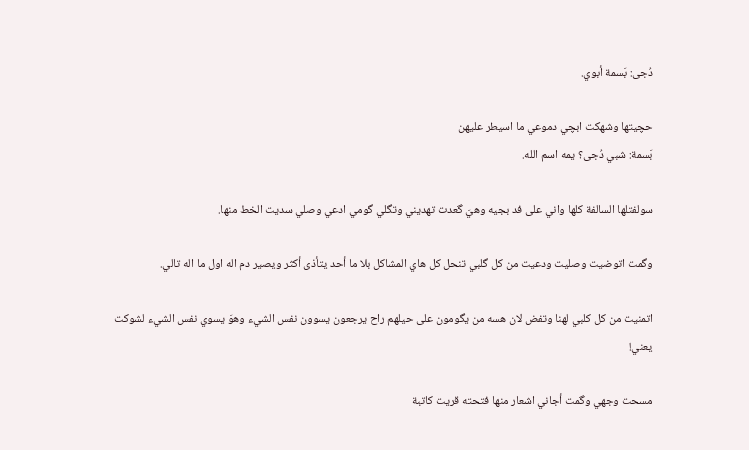دُجى: بَسمة أبوي.

حچيتها وشهكت ابچي دموعي ما اسيطر عليهن
بَسمة: شبي دُجى؟ يمه اسم الله.

سولفتلها السالفة كلها واني على فد بجيه وهيَ گعدت تهديني وتگلي گومي ادعي وصلي سديت الخط منها.

وگمت اتوضيت وصليت ودعيت من كل گلبي تنحل كل هاي المشاكل بلا ما أحد يتأذى أكثر ويصير دم اله اول ما اله تالي.

اتمنيت من كل كلبي لهنا وتفض لان هسه من يگومون على حيلهم راح يرجعون يسوون نفس الشيء وهوَ يسوي نفس الشيء لشوكت يعني!

مسحت وجهي وگمت أجاني اشعار منها فتحته قريت كاتبة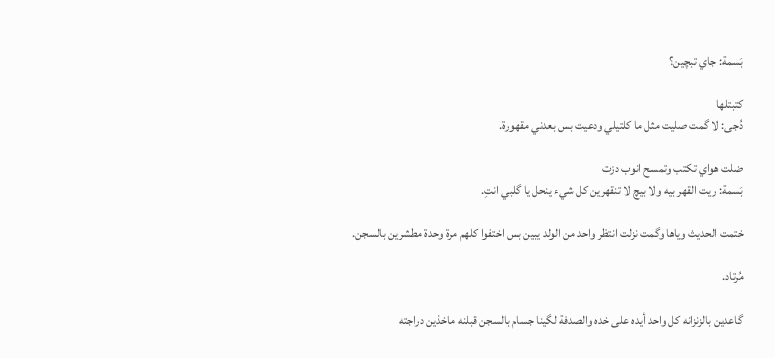بَسمة: جاي تبچين؟

كتبتلها
دُجى: لا گمت صليت مثل ما كلتيلي ودعيت بس بعدني مقهورة.

ضلت هواي تكتب وتمسح انوب دزت
بَسمة: ريت القهر بيه ولا بيچ لا تنقهرين كل شيء ينحل يا گلبي انتِ.

ختمت الحديث وياها وگمت نزلت انتظر واحد من الولد يبين بس اختفوا كلهم مرة وحدة مطشرين بالسجن.

مُرتاد.

گاعدين بالزنزانه كل واحد أيده على خده والصدفة لگينا جسام بالسجن قبلنه ماخذين دراجته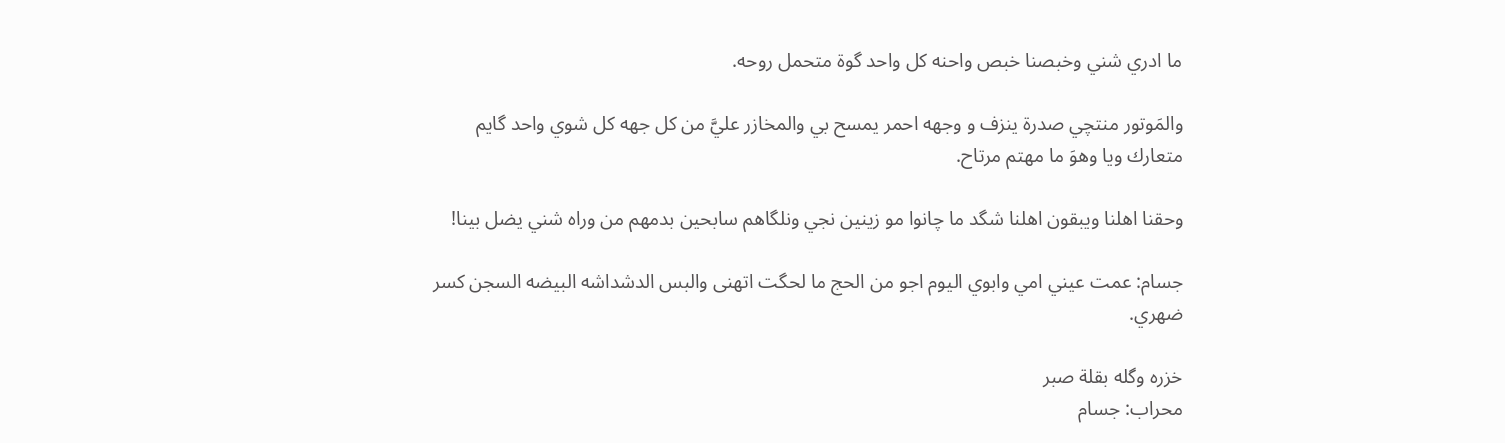ما ادري شني وخبصنا خبص واحنه كل واحد گوة متحمل روحه.

والمَوتور منتچي صدرة ينزف و وجهه احمر يمسح بي والمخازر عليَّ من كل جهه كل شوي واحد گايم متعارك ويا وهوَ ما مهتم مرتاح.

وحقنا اهلنا ويبقون اهلنا شگد ما چانوا مو زينين نجي ونلگاهم سابحين بدمهم من وراه شني يضل بينا!

جسام: عمت عيني امي وابوي اليوم اجو من الحج ما لحگت اتهنى والبس الدشداشه البيضه السجن كسر ضهري.

خزره وگله بقلة صبر
محراب: جسام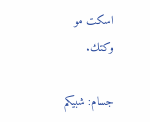اسكت مو وكتك.

جسام: شبيكم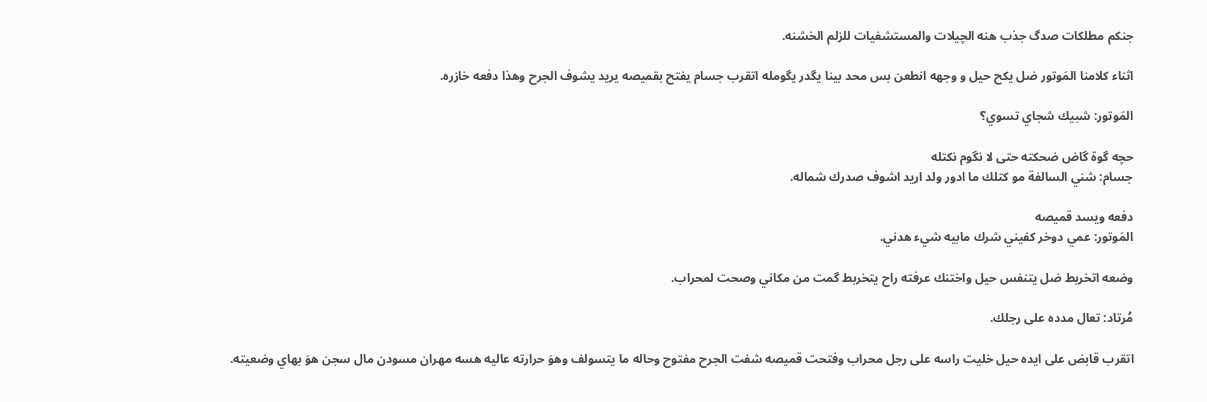جنكم مطلكات صدگ جذب هنه الچيلات والمستشفيات للزلم الخشنه.

اثناء كلامنا المَوتور ضل يكح حيل و وجهه انطعن بس محد بينا يگدر يگومله اتقرب جسام يفتح بقميصه يريد يشوف الجرح وهذا دفعه خازره.

المَوتور: شبيك شجاي تسوي؟

حچه گوة گاض ضحكته حتى لا نگوم نكتله
جسام: شني السالفة مو كتلك ما ادور ولد اريد اشوف صدرك شماله.

دفعه ويسد قميصه
المَوتور: عمي دوخر كفيني شرك مابيه شيء هدني.

وضعه اتخربط ضل يتنفس حيل واختنك عرفته راح يتخربط گمت من مكاني وصحت لمحراب.

مُرتاد: تعال مدده على رجلك.

اتقرب قابض على ايده حيل خليت راسه على رجل محراب وفتحت قميصه شفت الجرح مفتوح وحاله ما يتسولف وهوَ حرارته عاليه هسه مهران مسودن مال سجن هوَ بهاي وضعيته.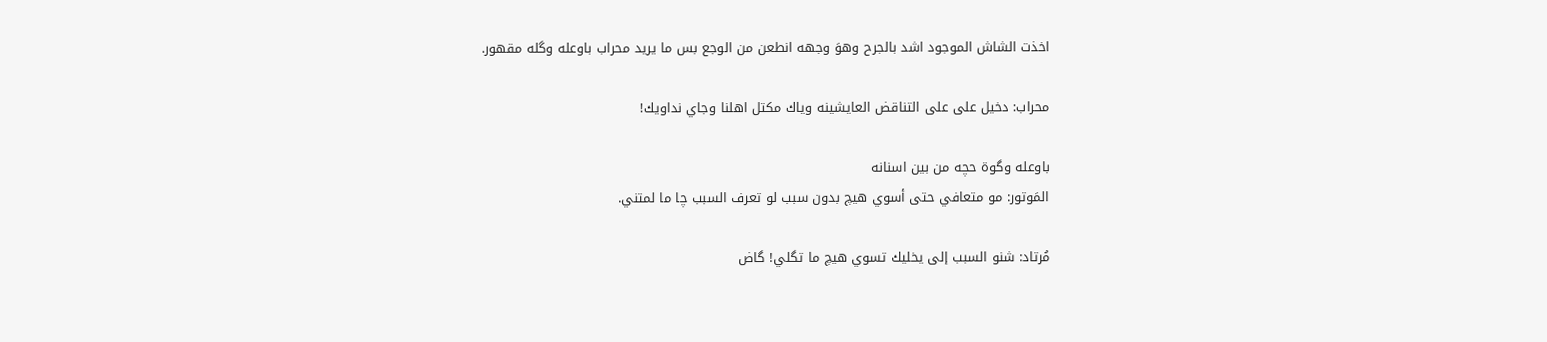اخذت الشاش الموجود اشد بالجرح وهوَ وجهه انطعن من الوجع بس ما يريد محراب باوعله وگله مقهور.

محراب: دخيل على على التناقض العايشينه وياك مكتل اهلنا وجاي نداويك!

باوعله وگوة حچه من بين اسنانه
المَوتور: مو متعافي حتى أسوي هيچ بدون سبب لو تعرف السبب چا ما لمتني.

مُرتاد: شنو السبب إلى يخليك تسوي هيچ ما تگلي! گاض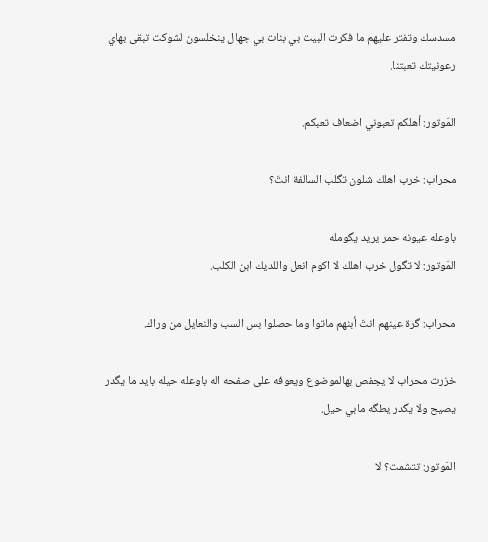مسدسك وتفتر عليهم ما فكرت البيت بي بنات بي جهال ينخلسون لشوكت تبقى بهاي رعونيتك تعبتنا.

المَوتور: أهلكم تعبوني اضعاف تعبكم.

محراب: خرب اهلك شلون تگلب السالفة انتَ؟

باوعله عيونه حمر يريد يگومله
المَوتور: لا تگول خرب اهلك لا اكوم انعل واللديك ابن الكلب.

محراب: گرة عينهم انتَ أبنهم ماتوا وما حصلوا بس السب والنعايل من وراك.

خزرت محراب لا يجفص بهالموضوع ويعوفه على صفحه اله باوعله حيله بايد ما يگدر يصيح ولا يگدر يطگه مابي حيل.

المَوتور: تتشمت؟ لا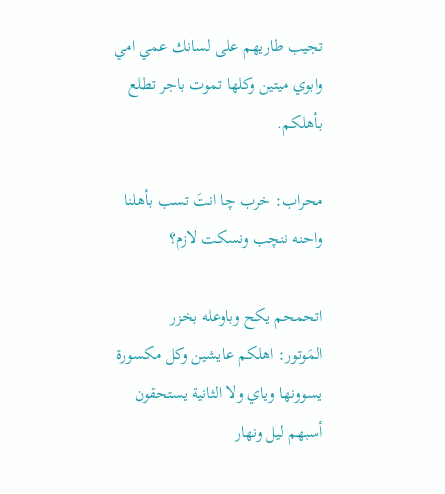تجيب طاريهم على لسانك عمي امي وابوي ميتين وكلها تموت باجر تطلع بأهلكم.

محراب: خرب چا انتَ تسب بأهلنا واحنه ننچب ونسكت لازم؟

اتحمحم يكح وباوعله بخزر
المَوتور: اهلكم عايشين وكل مكسورة يسوونها وياي ولا الثانية يستحقون أسبهم ليل ونهار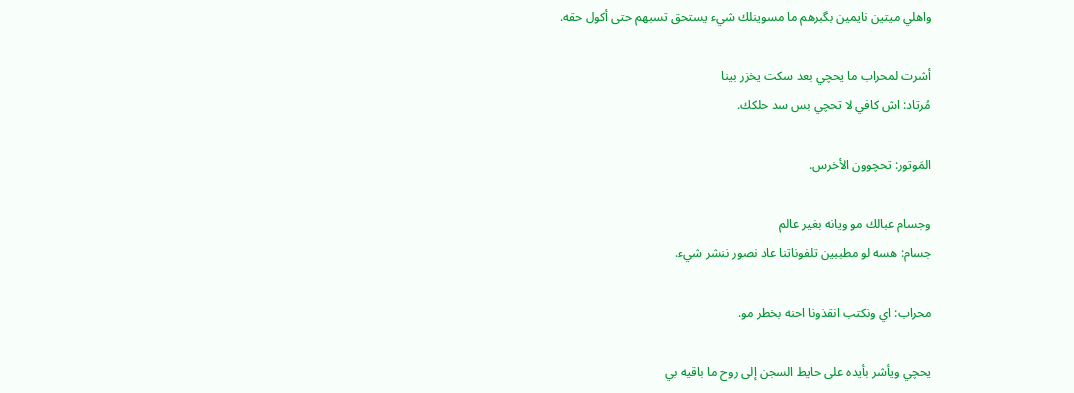واهلي ميتين نايمين بگبرهم ما مسوينلك شيء يستحق تسبهم حتى أكول حقه.

أشرت لمحراب ما يحچي بعد سكت يخزر بينا
مُرتاد: اش كافي لا تحچي بس سد حلكك.

المَوتور: تحچوون الأخرس.

وجسام عبالك مو ويانه بغير عالم
جسام: هسه لو مطببين تلفوناتنا عاد نصور ننشر شيء.

محراب: اي ونكتب انقذونا احنه بخطر مو.

يحچي ويأشر بأيده على حايط السجن إلى روح ما باقيه بي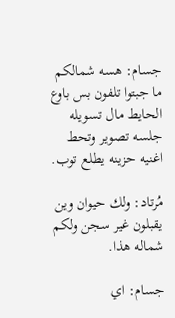جسام: هسه شمالكم ما جبتوا تلفون بس باوع الحايط مال تسويله جلسه تصوير وتحط اغنيه حزينه يطلع توب.

مُرتاد: ولك حيوان وين يقبلون غير سجن ولكم شماله هذا.

جسام: اي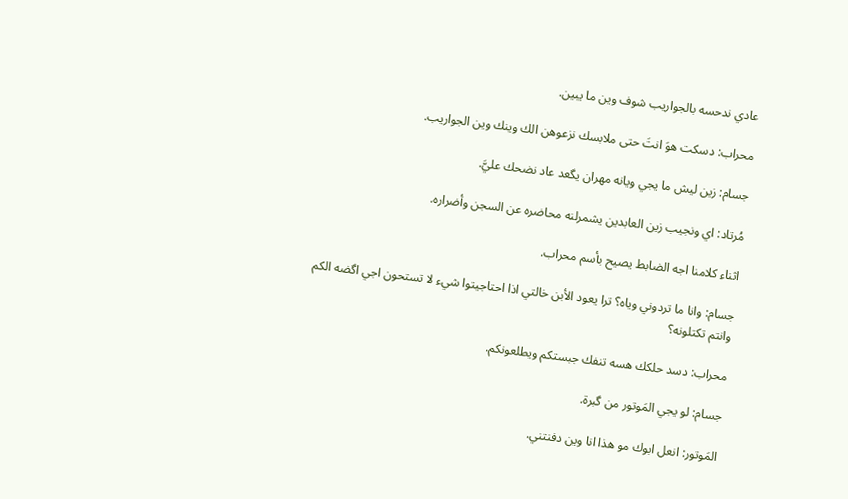عادي ندحسه بالجواريب شوف وين ما يبين.

محراب: دسكت هوَ انتَ حتى ملابسك نزعوهن الك وينك وين الجواريب.

جسام: زين ليش ما يجي ويانه مهران يگعد عاد نضحك عليَّ.

مُرتاد: اي ونجيب زين العابدين يشمرلنه محاضره عن السجن وأضراره.

اثناء كلامنا اجه الضابط يصيح بأسم محراب.

جسام: وانا ما تردوني وياه؟ ترا يعود الأبن خالتي اذا احتاجيتوا شيء لا تستحون اجي اگضه الكم وانتم تكتلونه؟

محراب: دسد حلكك هسه تنفك جبستكم ويطلعونكم.

جسام: لو يجي المَوتور من گبرة.

المَوتور: انعل ابوك مو هذا انا وين دفنتني.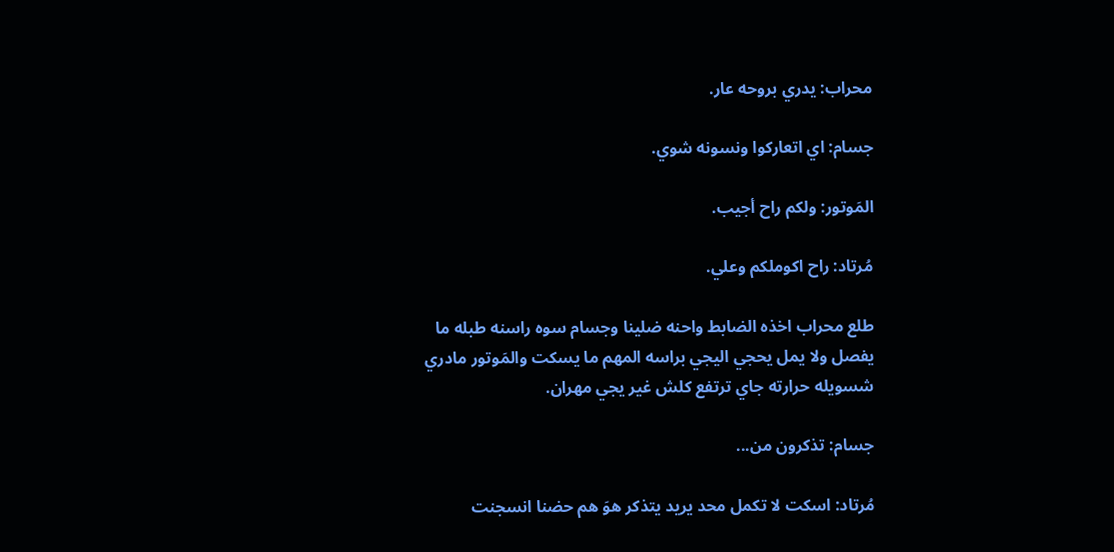محراب: يدري بروحه عار.

جسام: اي اتعاركوا ونسونه شوي.

المَوتور: ولكم راح أجيب.

مُرتاد: راح اكوملكم وعلي.

طلع محراب اخذه الضابط واحنه ضلينا وجسام سوه راسنه طبله ما يفصل ولا يمل يحجي اليجي براسه المهم ما يسكت والمَوتور مادري شسويله حرارته جاي ترتفع كلش غير يجي مهران.

جسام: تذكرون من...

مُرتاد: اسكت لا تكمل محد يريد يتذكر هوَ هم حضنا انسجنت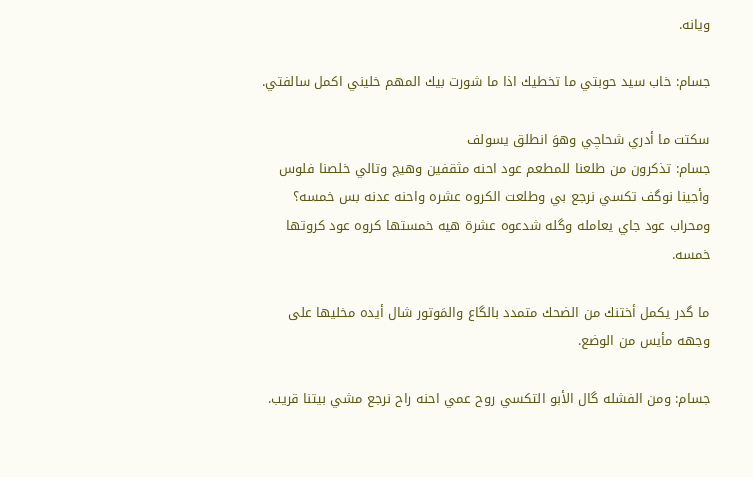ويانه.

جسام: خاب سيد حوبتي ما تخطيك اذا ما شورت بيك المهم خليني اكمل سالفتي.

سكتت ما أدري شحاچي وهوَ انطلق يسولف
جسام: تذكرون من طلعنا للمطعم عود احنه مثقفين وهيچ وتالي خلصنا فلوس وأجينا نوگف تكسي نرجع بي وطلعت الكروه عشره واحنه عدنه بس خمسه؟
ومحراب عود جاي يعامله وگله شدعوه عشرة هيه خمستها كروه عود كروتها خمسه.

ما گدر يكمل أختنك من الضحك متمدد بالگاع والمَوتور شال أيده مخليها على وجهه مأيس من الوضع.

جسام: ومن الفشله گال الأبو التكسي روح عمي احنه راح نرجع مشي بيتنا قريب.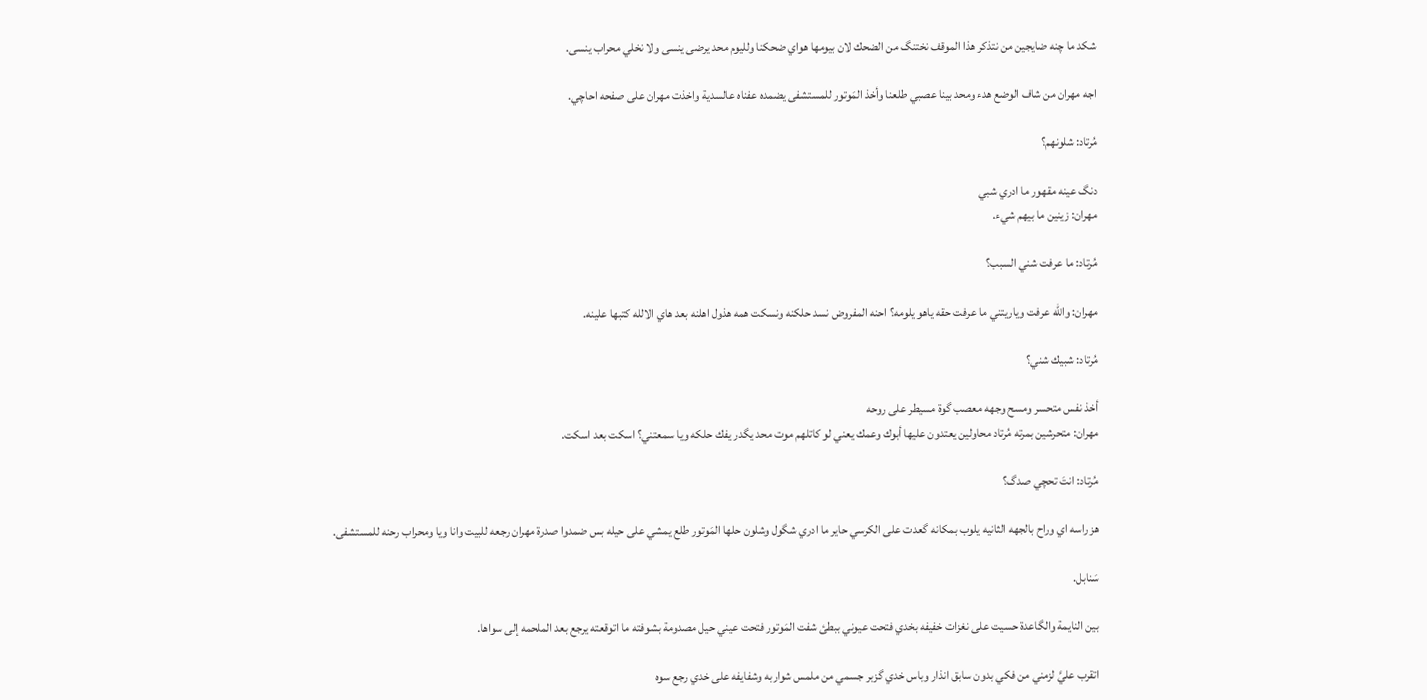شكد ما چنه ضايجين من نتذكر هذا الموقف نختنگ من الضحك لان بيومها هواي ضحكنا ولليوم محد يرضى ينسى ولا نخلي محراب ينسى.

اجه مهران من شاف الوضع هدء ومحد بينا عصبي طلعنا وأخذ المَوتور للمستشفى يضمده عفناه عالسدية واخذت مهران على صفحه احاچي.

مُرتاد: شلونهم؟

دنگ عينه مقهور ما ادري شبي
مهران: زينين ما بيهم شيء.

مُرتاد: ما عرفت شني السبب؟

مهران: والله عرفت وياريتني ما عرفت حقه ياهو يلومه؟ احنه المفروض نسد حلكنه ونسكت همه هذول اهلنه بعد هاي الالله كتبها علينه.

مُرتاد: شبيك شني؟

أخذ نفس متحسر ومسح وجهه معصب گوة مسيطر على روحه
مهران: متحرشين بمرته مُرتاد محاولين يعتدون عليها أبوك وعمك يعني لو كاتلهم موت محد يگدر يفك حلكه ويا سمعتني؟ اسكت بعد اسكت.

مُرتاد: انتَ تحچي صدگ؟

هز راسه اي وراح بالجهه الثانيه يلوب بمكانه گعدت على الكرسي حاير ما ادري شگول وشلون حلها المَوتور طلع يمشي على حيله بس ضمدوا صدرة مهران رجعه للبيت وانا ويا ومحراب رحنه للمستشفى.

سَنابل.

بين النايمة والگاعدة حسيت على نغزات خفيفه بخدي فتحت عيوني ببطئ شفت المَوتور فتحت عيني حيل مصدومة بشوفته ما اتوقعته يرجع بعد الملحمه إلى سواها.

اتقرب عليَّ لزمني من فكي بدون سابق انذار وباس خدي گزبر جسمي من ملمس شواربه وشفايفه على خدي رجع سوه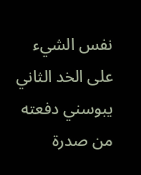نفس الشيء على الخد الثاني يبوسني دفعته من صدرة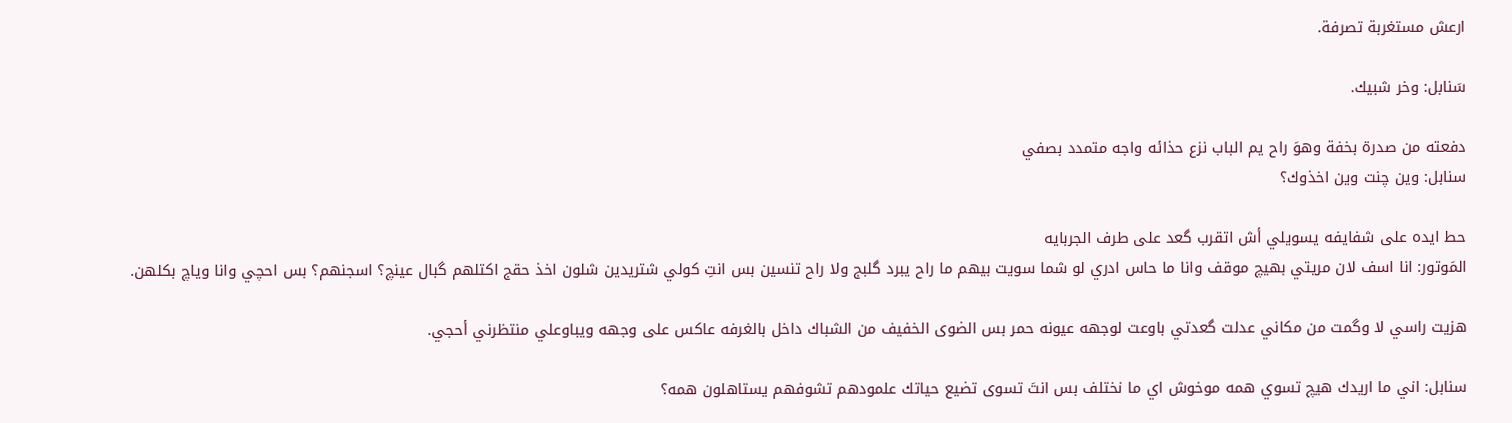ارعش مستغربة تصرفة.

سَنابل: وخر شبيك.

دفعته من صدرة بخفة وهوَ راح يم الباب نزع حذائه واجه متمدد بصفي
سنابل: وين چنت وين اخذوك؟

حط ايده على شفايفه يسويلي أش اتقرب گعد على طرف الجربايه
المَوتور: انا اسف لان مريتي بهيچ موقف وانا ما حاس ادري لو شما سويت بيهم ما راح يبرد گلبج ولا راح تنسين بس انتِ كولي شتريدين شلون اخذ حقج اكتلهم گبال عينچ؟ اسجنهم؟ بس احچي وانا وياچ بكلهن.

هزيت راسي لا وگمت من مكاني عدلت گعدتي باوعت لوجهه عيونه حمر بس الضوى الخفيف من الشباك داخل بالغرفه عاكس على وجهه ويباوعلي منتظرني أحجي.

سنابل: اني ما اريدك هيچ تسوي همه موخوش اي ما نختلف بس انتَ تسوى تضيع حياتك علمودهم تشوفهم يستاهلون همه؟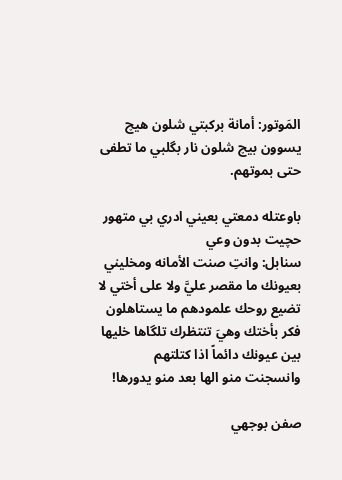المَوتور: أمانة بركبتي شلون هيچ يسوون بيچ شلون نار بگلبي ما تطفى حتى بموتهم.

باوعتله دمعتي بعيني ادري بي متهور حچيت بدون وعي
سنابل: وانتِ صنت الأمانه ومخليني بعيونك ما مقصر عليَّ ولا على أختي لا تضيع روحك علمودهم ما يستاهلون فكر بأختك وهيَ تنتظرك تلگاها خليها بين عيونك دائماً اذا كتلتهم وانسجنت منو الها بعد منو يدورها!

صفن بوجهي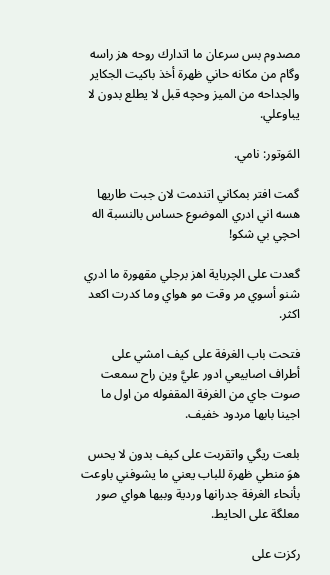مصدوم بس سرعان ما اتدارك روحه هز راسه وگام من مكانه حاني ظهرة أخذ باكيت الجكاير والجداحه من الميز وحچه قبل لا يطلع بدون لا يباوعلي.

المَوتور: نامي.

گمت افتر بمكاني اتندمت لان جبت طاريها هسه اني ادري الموضوع حساس بالنسبة اله احچي بي شكو!

گعدت على الچرباية اهز برجلي مقهورة ما ادري شنو أسوي مر وقت مو هواي وما كدرت اكعد اكثر.

فتحت باب الغرفة على كيف امشي على أطراف اصابيعي ادور عليَّ وين راح سمعت صوت جاي من الغرفة المقفوله من اول ما اجينا بابها مردود خفيف.

بلعت ريگي واتقربت على كيف بدون لا يحس هوَ منطي ظهرة للباب يعني ما يشوفني باوعت بأنحاء الغرفة جدرانها وردية وبيها هواي صور معلگة على الحايط.

ركزت على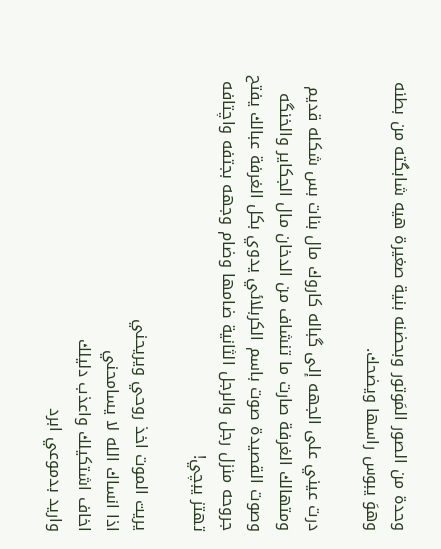وحدة من الصور المَوتور وبحضنه بنية صغيرة هيه شابگته من بطنه وهوَ يبوس راسها ويضحك.

درت عيني على الجهه إلى گباله كاروك مال بنات بس شكله قديم ومتهالك الغرفة صارت ما تنشاف من الدخان مال الجكاير والخنگه وصوت القصيدة صوت باسم الكربلائي يدوي بكل الغرفة عبالك يفتح جروحه منزل رجل والرجل الثانية ضامها وضام وجهه بجتفه واچتافه تهتز يبچي!

يريت الموت اخذ روحي ويريحني
اذا انساك الله لا يسامحني
اخاف اشتكيلك واعذب دليلك
واريد بدموعي ابرد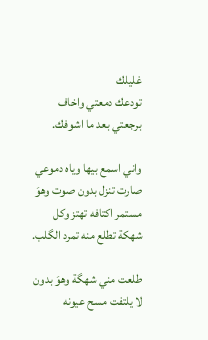غليلك
تودعك دمعتي واخاف برجعتي بعد ما اشوفك.

واني اسمع بيها وياه دموعي صارت تنزل بدون صوت وهوَ مستمر اكتافه تهتز وكل شهكة تطلع منه تمرد الگلب.

طلعت مني شهگة وهوَ بدون لا يلتفت مسح عيونه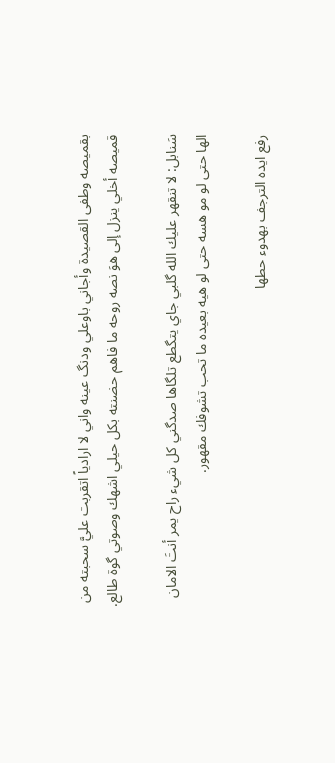بقميصه وطفى القصيدة وأجاني باوعلي ودنگ عينه واني لا ارادياً اتقربت عليَّ سحبته من قميصه أخلي ينزل إلى هوَ نصه روحه ما فاهم حضنته بكل حيلي اشهك وصوتي گوة طالع.

سَنابل: لا تنقهر عليك الله گلبي جاي يتگطع تلگاها صدگني كل شيء راح يمر أنتَ الامان الها حتى لو مو هسه حتى لو هيه بعيده ما تحب تشوفك مقهور.

رفع ايده الترجف بهدوء حطها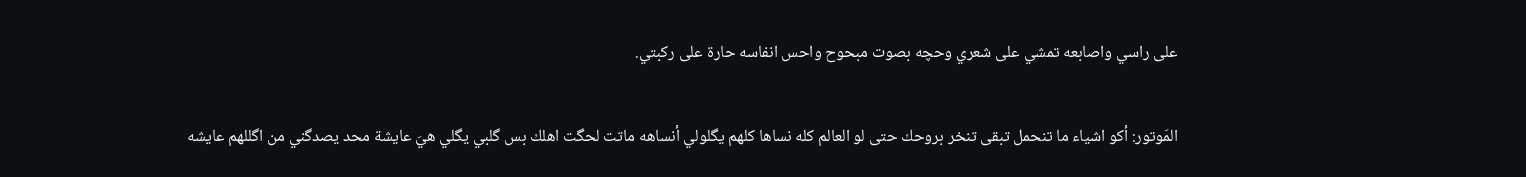على راسي واصابعه تمشي على شعري وحچه بصوت مبحوح واحس انفاسه حارة على ركبتي.

المَوتور: أكو اشياء ما تنحمل تبقى تنخر بروحك حتى لو العالم كله نساها كلهم يگلولي أنساهه ماتت لحگت اهلك بس گلبي يگلي هيَ عايشة محد يصدگني من اگللهم عايشه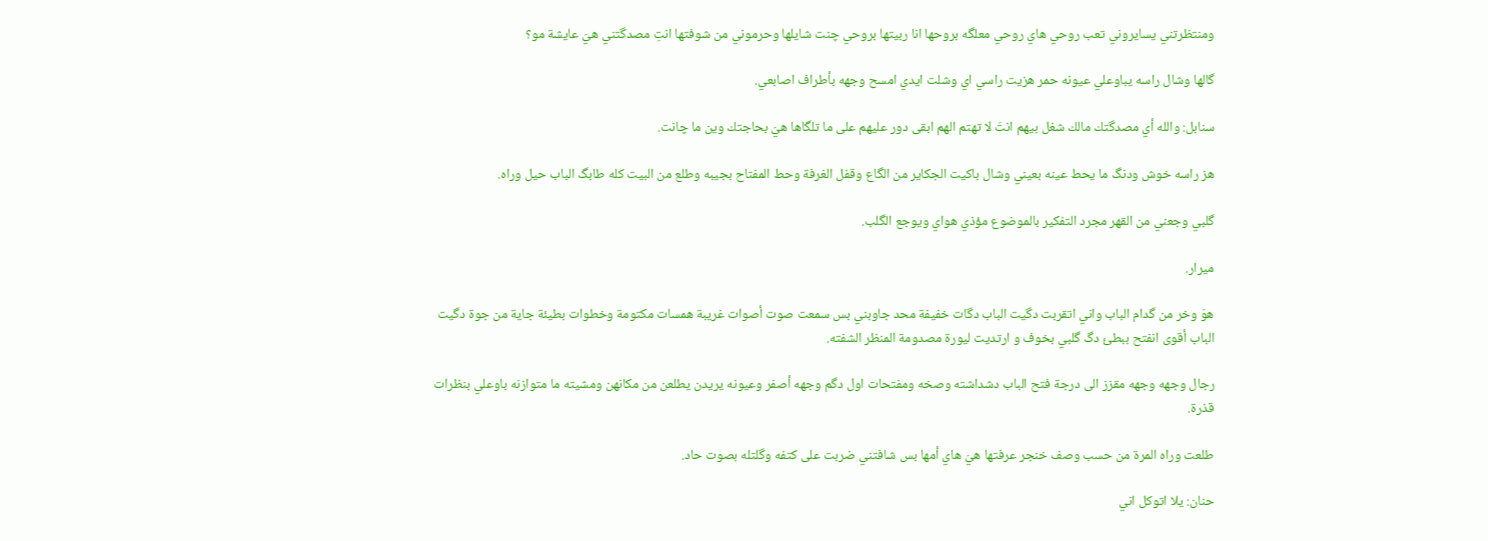ومنتظرتني يسايروني تعب روحي هاي روحي معلگه بروحها انا ربيتها بروحي چنت شايلها وحرموني من شوفتها انتِ مصدگتني هيَ عايشة مو؟

گالها وشال راسه يباوعلي عيونه حمر هزيت راسي اي وشلت ايدي امسح وجهه بأطراف اصابعي.

سنابل: والله أي مصدگتك مالك شغل بيهم انتَ لا تهتم الهم ابقى دور عليهم على ما تلگاها هيَ بحاجتك وين ما چانت.

هز راسه خوش ودنگ ما يحط عينه بعيني وشال باكيت الجكاير من الگاع وقفل الغرفة وحط المفتاح بجيبه وطلع من البيت كله طابگ الباب حيل وراه.

گلبي وجعني من القهر مجرد التفكير بالموضوع مؤذي هواي ويوجع الگلب.

ميرار.

هوَ وخر من گدام الباب واني اتقربت دگيت الباب دگات خفيفة محد جاوبني بس سمعت صوت أصوات غريبة همسات مكتومة وخطوات بطيئة جاية من جوة دگيت الباب أقوى انفتح ببطئ دگ گلبي بخوف و ارتديت ليورة مصدومة المنظر الشفته.

رجال وجهه وجهه مقزز الى درجة فتح الباب دشداشته وصخه ومفتحات اول دگم وجهه أصفر وعيونه يريدن يطلعن من مكانهن ومشيته ما متوازنه باوعلي بنظرات قذرة.

طلعت وراه المرة من حسب وصف خنجر عرفتها هيَ هاي أمها بس شافتني ضربت على كتفه وگلتله بصوت حاد.

حنان: يلا اتوكل اني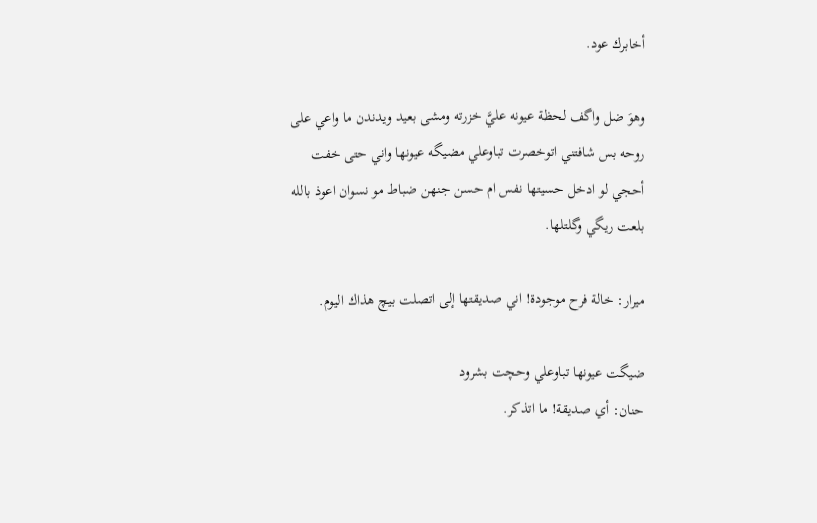أخابرك عود.

وهوَ ضل واگف لحظة عيونه عليَّ خزرته ومشى بعيد ويدندن ما واعي على روحه بس شافتني اتوخصرت تباوعلي مضيگه عيونها واني حتى خفت أحجي لو ادخل حسيتها نفس ام حسن جنهن ضباط مو نسوان اعوذ بالله بلعت ريگي وگلتلها.

ميرار: خالة فرح موجودة! اني صديقتها إلى اتصلت بيچ هذاك اليوم.

ضيگت عيونها تباوعلي وحچت بشرود
حنان: أي صديقة! ما اتذكر.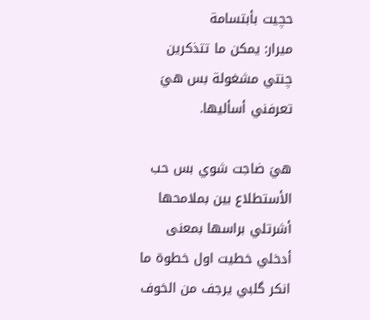حچيت بأبتسامة
ميرار: يمكن ما تتذكرين چنتي مشغولة بس هيَ تعرفني أسأليها.

هيَ ضاجت شوي بس حب الأستطلاع بين بملامحها أشرتلي براسها بمعنى أدخلي خطيت اول خطوة ما انكر گلبي يرجف من الخوف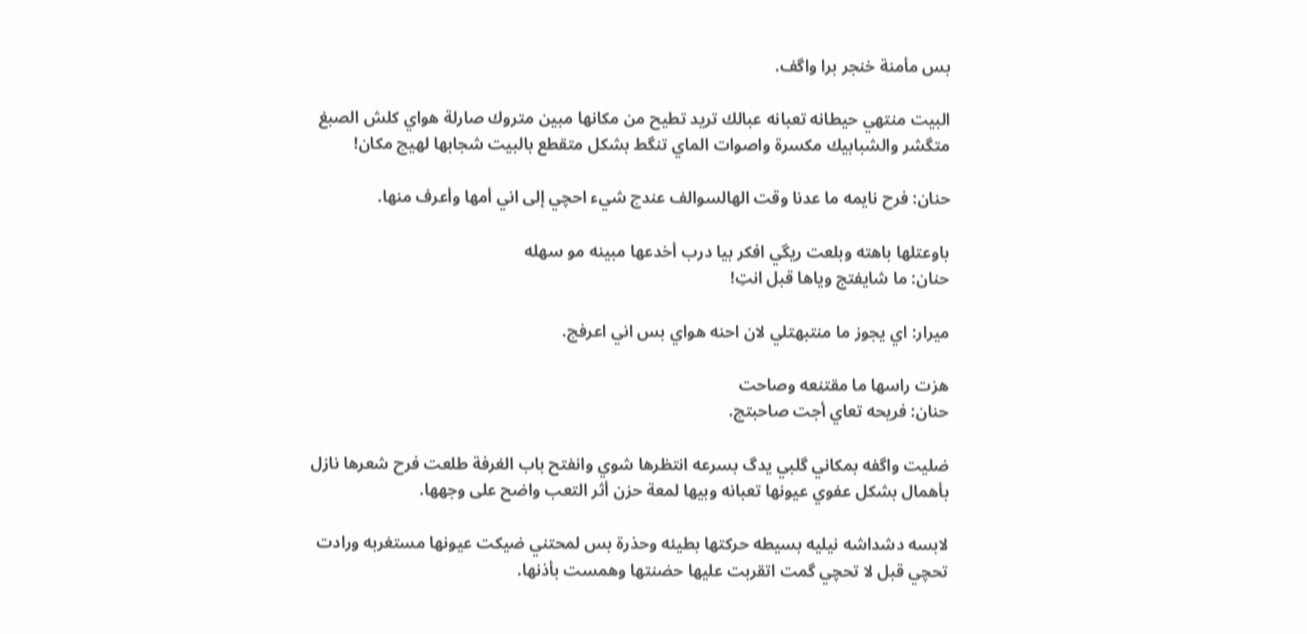بس مأمنة خنجر برا واگف.

البيت منتهي حيطانه تعبانه عبالك تريد تطيح من مكانها مبين متروك صارلة هواي كلش الصبغ متگشر والشبابيك مكسرة واصوات الماي تنگط بشكل متقطع بالبيت شجابها لهيچ مكان!

حنان: فرح نايمه ما عدنا وقت الهالسوالف عندچ شيء احچي إلى اني أمها وأعرف منها.

باوعتلها باهته وبلعت ريگي افكر بيا درب أخدعها مبينه مو سهله
حنان: ما شايفتج وياها قبل انتِ!

ميرار: اي يجوز ما منتبهتلي لان احنه هواي بس اني اعرفچ.

هزت راسها ما مقتنعه وصاحت
حنان: فريحه تعاي أجت صاحبتچ.

ضليت واگفه بمكاني گلبي يدگ بسرعه انتظرها شوي وانفتح باب الغرفة طلعت فرح شعرها نازل بأهمال بشكل عفوي عيونها تعبانه وبيها لمعة حزن أثر التعب واضح على وجهها.

لابسه دشداشه نيليه بسيطه حركتها بطيئه وحذرة بس لمحتني ضيكت عيونها مستغربه ورادت تحچي قبل لا تحچي گمت اتقربت عليها حضنتها وهمست بأذنها.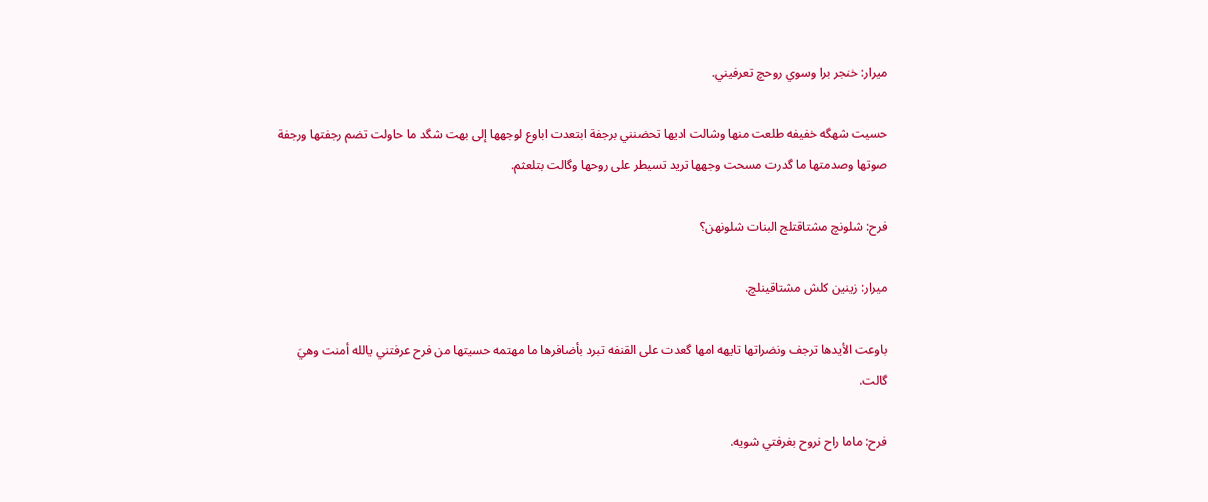ميرار: خنجر برا وسوي روحچ تعرفيني.

حسيت شهگه خفيفه طلعت منها وشالت اديها تحضنني برجفة ابتعدت اباوع لوجهها إلى بهت شگد ما حاولت تضم رجفتها ورجفة صوتها وصدمتها ما گدرت مسحت وجهها تريد تسيطر على روحها وگالت بتلعثم.

فرح: شلونچ مشتاقتلج البنات شلونهن؟

ميرار: زينين كلش مشتاقينلچ.

باوعت الأيدها ترجف ونضراتها تايهه امها گعدت على القنفه تبرد بأضافرها ما مهتمه حسيتها من فرح عرفتني يالله أمنت وهيَ گالت.

فرح: ماما راح نروح بغرفتي شويه.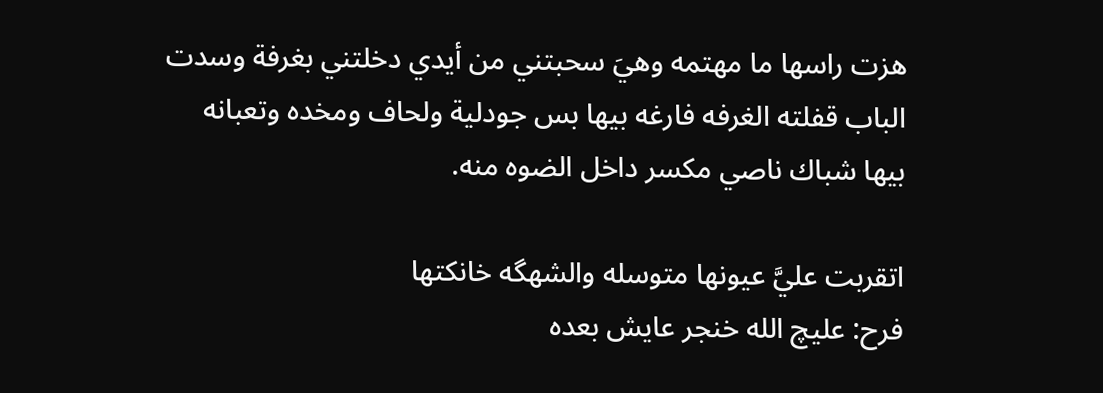هزت راسها ما مهتمه وهيَ سحبتني من أيدي دخلتني بغرفة وسدت الباب قفلته الغرفه فارغه بيها بس جودلية ولحاف ومخده وتعبانه بيها شباك ناصي مكسر داخل الضوه منه.

اتقربت عليَّ عيونها متوسله والشهگه خانكتها
فرح: عليچ الله خنجر عايش بعده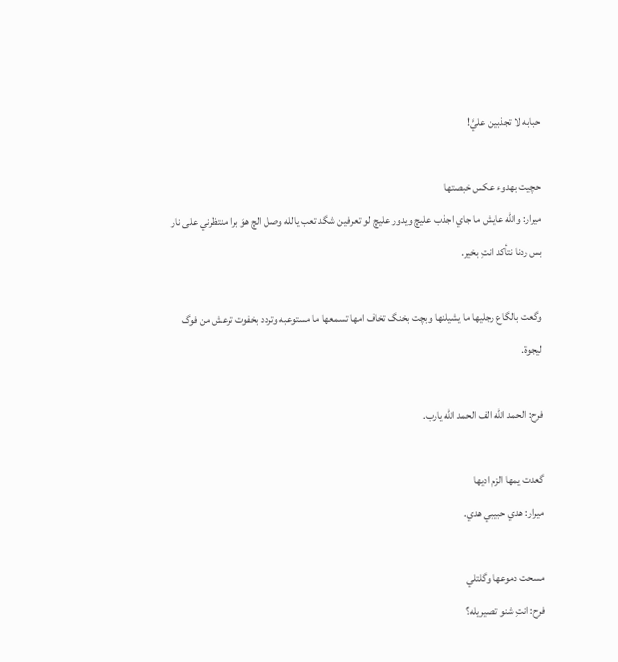حبابه لا تجذبين عليَّ!

حچيت بهدوء عكس خبصتها
ميرار: والله عايش ما جاي اجذب عليچ ويدور عليچ لو تعرفين شگد تعب يالله وصل الچ هوَ برا منتظرني على نار بس ردنا نتأكد انتِ بخير.

وگعت بالگاع رجليها ما يشيلنها وبچت بخنگ تخاف امها تسمعها ما مستوعبه وتردد بخفوت ترعش من فوگ ليجوة.

فرح: الحمد الله الف الحمد الله يارب.

گعدت يمها الزم اديها
ميرار: هدي حبيبي هدي.

مسحت دموعها وگلتلي
فرح: انتِ شنو تصيريله؟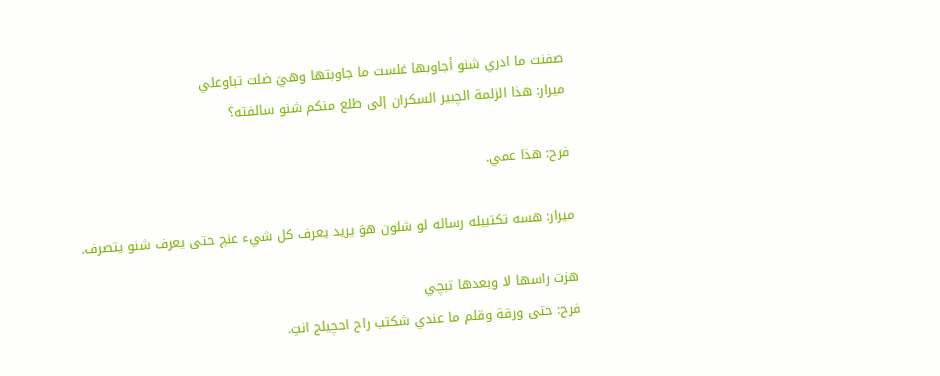صفنت ما ادري شنو أجاوبها غلست ما جاوبتها وهيَ ضلت تباوعلي
ميرار: هذا الزلمة الچبير السكران إلى طلع منكم شنو سالفته؟

فرح: هذا عمي.

ميرار: هسه تكتبيله رساله لو شلون هوَ يريد يعرف كل شيء عنچ حتى يعرف شنو يتصرف.

هزت راسها لا وبعدها تبچي
فرح: حتى ورقة وقلم ما عندي شكتب راح احچيلج انتِ.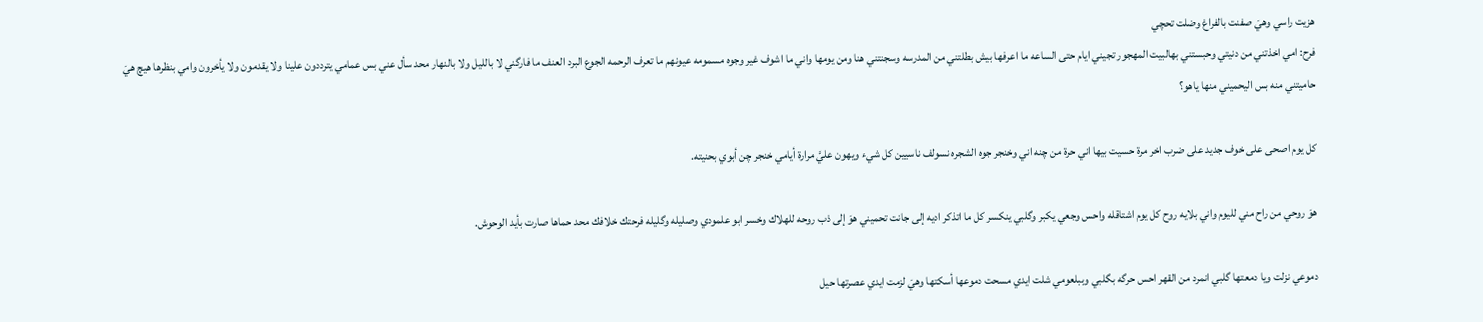هزيت راسي وهيَ صفنت بالفراغ وضلت تحچي
فرح: امي اخذتني من دنيتي وحبستني بهالبيت المهجور تجيني ايام حتى الساعه ما اعرفها بيش بطلتني من المدرسه وسجنتني هنا ومن يومها واني ما اشوف غير وجوه مسمومه عيونهم ما تعرف الرحمه الجوع البرد العنف ما فارگني لا بالليل ولا بالنهار محد سأل عني بس عمامي يترددون علينا ولا يقدمون ولا يأخرون وامي بنظرها هيچ هيَ حاميتني منه بس اليحميني منها ياهو؟

كل يوم اصحى على خوف جديد على ضرب اخر مرة حسيت بيها اني حرة من چنه اني وخنجر جوه الشجره نسولف ناسيين كل شيء ويهون عليَّ مرارة أيامي خنجر چن أبوي بحنيته.

هوَ روحي من راح مني لليوم واني بلايه روح كل يوم اشتاقله واحس وجعي يكبر وگلبي ينكسر كل ما اتذكر اديه إلى جانت تحميني هوَ إلى ذب روحه للهلاك وخسر ابو علمودي وصليله وگليله فرحتك خلافك محد حماها صارت بأيد الوحوش.

دموعي نزلت ويا دمعتها گلبي انمرد من القهر احس حرگه بگلبي وببلعومي شلت ايدي مسحت دموعها أسكتها وهيَ لزمت ايدي عصرتها حيل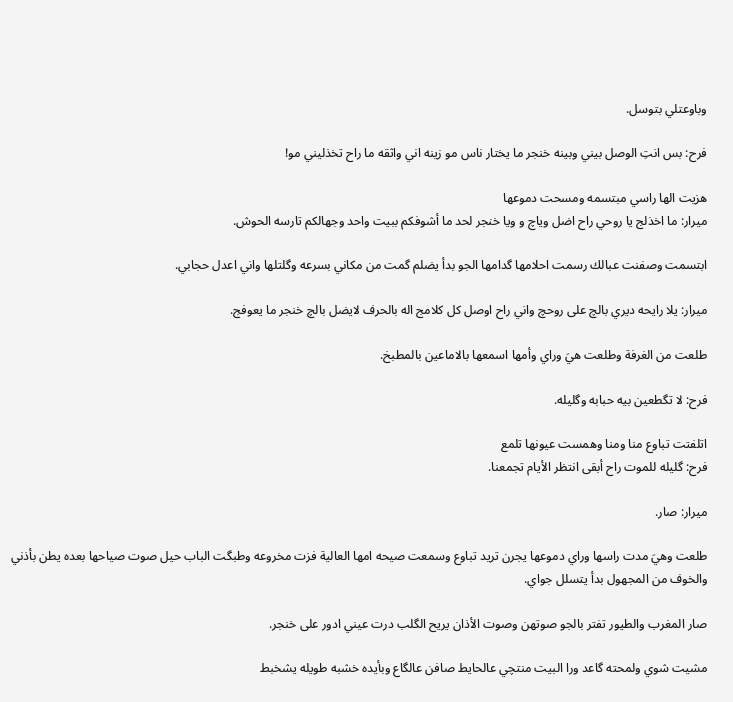وباوعتلي بتوسل.

فرح: بس انتِ الوصل بيني وبينه خنجر ما يختار ناس مو زينه اني واثقه ما راح تخذليني مو!

هزيت الها راسي مبتسمه ومسحت دموعها
ميرار: ما اخذلج يا روحي راح اضل وياچ و ويا خنجر لحد ما أشوفكم ببيت واحد وجهالكم تارسه الحوش.

ابتسمت وصفنت عبالك رسمت احلامها گدامها الجو بدأ يضلم گمت من مكاني بسرعه وگلتلها واني اعدل حجابي.

ميرار: يلا رايحه ديري بالچ على روحچ واني راح اوصل كل كلامج اله بالحرف لايضل بالچ خنجر ما يعوفج.

طلعت من الغرفة وطلعت هيَ وراي وأمها اسمعها بالاماعين بالمطبخ.

فرح: لا تگطعين بيه حبابه وگليله.

اتلفتت تباوع منا ومنا وهمست عيونها تلمع
فرح: گليله للموت راح أبقى انتظر الأيام تجمعنا.

ميرار: صار.

طلعت وهيَ مدت راسها وراي دموعها يجرن تريد تباوع وسمعت صيحه امها العالية فزت مخروعه وطبگت الباب حيل صوت صياحها بعده يطن بأذني والخوف من المجهول بدأ يتسلل جواي.

صار المغرب والطيور تفتر بالجو صوتهن وصوت الأذان يريح الگلب درت عيني ادور على خنجر.

مشيت شوي ولمحته گاعد ورا البيت منتچي عالحايط صافن عالگاع وبأيده خشبه طويله يشخبط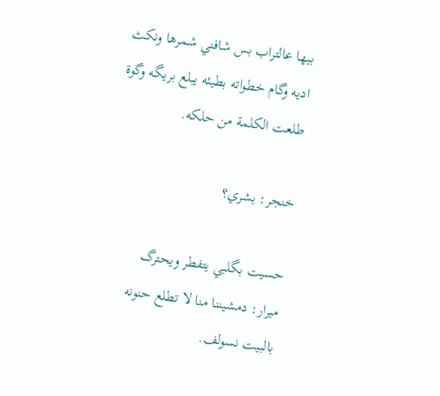بيها عالتراب بس شافني شمرها ونكث اديه وگام خطواته بطيئه يبلع بريگه وگوة طلعت الكلمة من حلكه.

خنجر: بشري؟

حسيت بگلبي يتفطر ويحترگ
ميرار: دمشيننا منا لا تطلع حنونه بالبيت نسولف.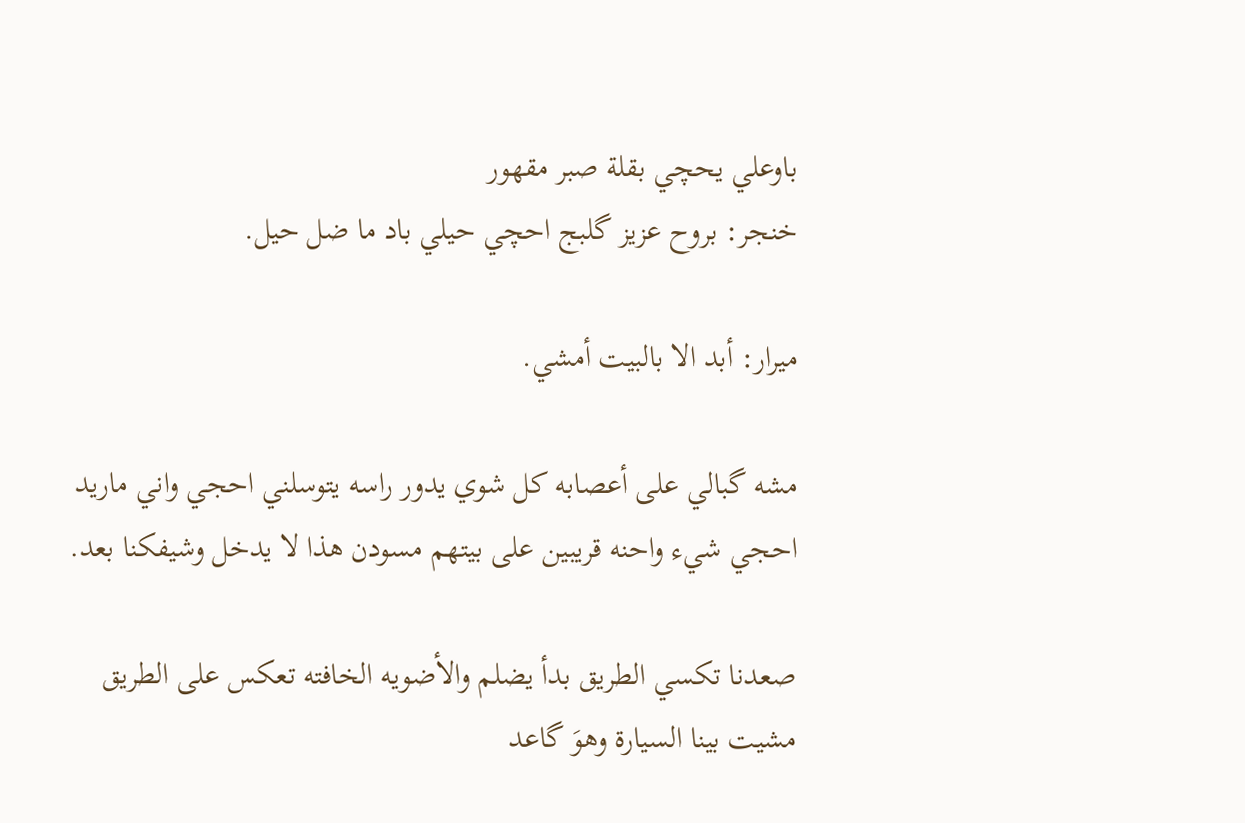باوعلي يحچي بقلة صبر مقهور
خنجر: بروح عزيز گلبج احچي حيلي باد ما ضل حيل.

ميرار: أبد الا بالبيت أمشي.

مشه گبالي على أعصابه كل شوي يدور راسه يتوسلني احجي واني ماريد احجي شيء واحنه قريبين على بيتهم مسودن هذا لا يدخل وشيفكنا بعد.

صعدنا تكسي الطريق بدأ يضلم والأضويه الخافته تعكس على الطريق مشيت بينا السيارة وهوَ گاعد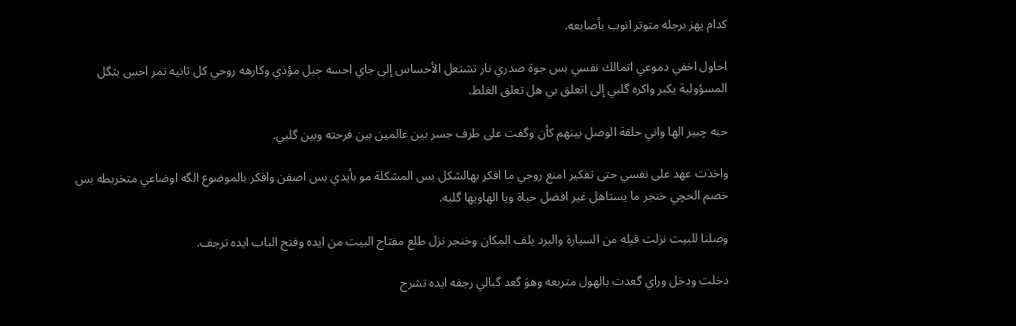كدام يهز برجله متوتر انوب بأصابعه.

احاول اخفي دموعي اتمالك نفسي بس جوة صدري نار تشتعل الأحساس إلى جاي احسه حيل مؤذي وكارهه روحي كل ثانيه تمر احس بثگل المسؤولية يكبر واكره گلبي إلى اتعلق بي هل تعلق الغلط.

حبه چبير الها واني حلقة الوصل بينهم كأن وگفت على طرف جسر بين عالمين بين فرحته وبين گلبي.

واخذت عهد على نفسي حتى تفكير امنع روحي ما افكر بهالشكل بس المشكلة مو بأيدي بس اصفن وافكر بالموضوع الگه اوضاعي متخربطه بس خصم الحچي خنجر ما يستاهل غير افضل حياة ويا الهاويها گلبه.

وصلنا للبيت نزلت قبله من السيارة والبرد يلف المكان وخنجر نزل طلع مفتاح البيت من ايده وفتح الباب ايده ترجف.

دخلت ودخل وراي گعدت بالهول متربعه وهوَ گعد گبالي رجفه ايده تشرح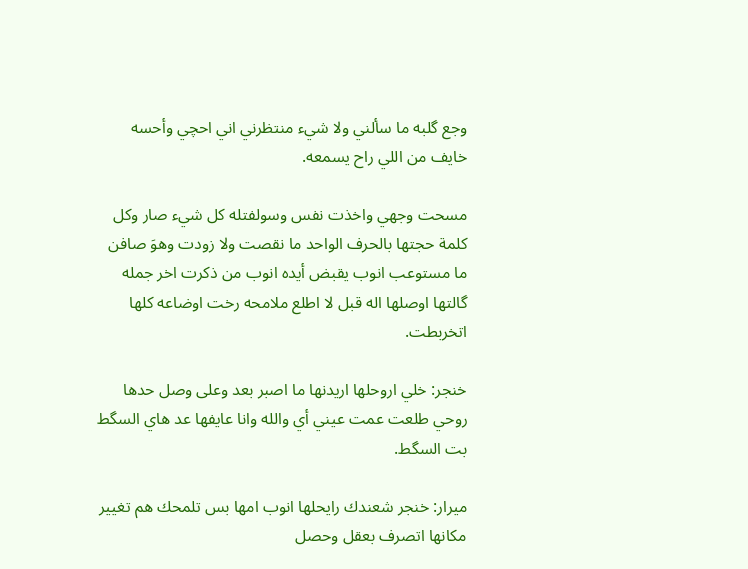وجع گلبه ما سألني ولا شيء منتظرني اني احچي وأحسه خايف من اللي راح يسمعه.

مسحت وجهي واخذت نفس وسولفتله كل شيء صار وكل كلمة حجتها بالحرف الواحد ما نقصت ولا زودت وهوَ صافن ما مستوعب انوب يقبض أيده انوب من ذكرت اخر جمله گالتها اوصلها اله قبل لا اطلع ملامحه رخت اوضاعه كلها اتخربطت.

خنجر: خلي اروحلها اريدنها ما اصبر بعد وعلى وصل حدها روحي طلعت عمت عيني أي والله وانا عايفها عد هاي السگط بت السگط.

ميرار: خنجر شعندك رايحلها انوب امها بس تلمحك هم تغيير مكانها اتصرف بعقل وحصل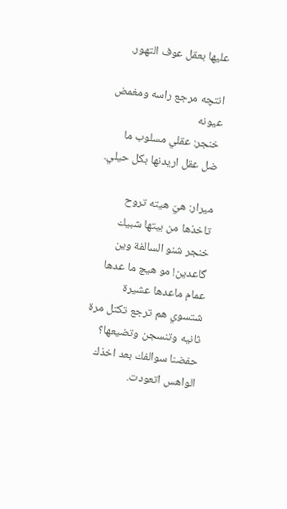عليها بعقل عوف التهور.

انتچه مرجع راسه ومغمض عيونه
خنجر: عقلي مسلوب ما ضل عقل اريدنها بكل حيلي.

ميرار: هيَ هيته تروح تاخذها من بيتها شبيك خنجر شنو السالفة وين گاعدين! مو هيچ ما عدها عمام ماعدها عشيرة شتسوي هم ترجع تكتل مرة ثانيه وتنسجن وتضيعها؟ حفضنا سوالفك بعد اخذك الواهس اتعودت.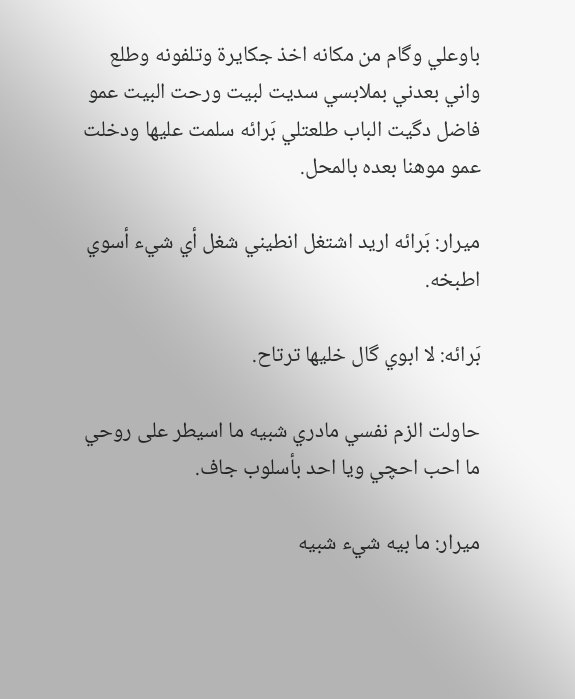باوعلي وگام من مكانه اخذ جكايرة وتلفونه وطلع واني بعدني بملابسي سديت لبيت ورحت البيت عمو فاضل دگيت الباب طلعتلي بَرائه سلمت عليها ودخلت عمو موهنا بعده بالمحل.

ميرار: بَرائه اريد اشتغل انطيني شغل أي شيء أسوي اطبخه.

بَرائه: لا ابوي گال خليها ترتاح.

حاولت الزم نفسي مادري شبيه ما اسيطر على روحي ما احب احچي ويا احد بأسلوب جاف.

ميرار: ما بيه شيء شبيه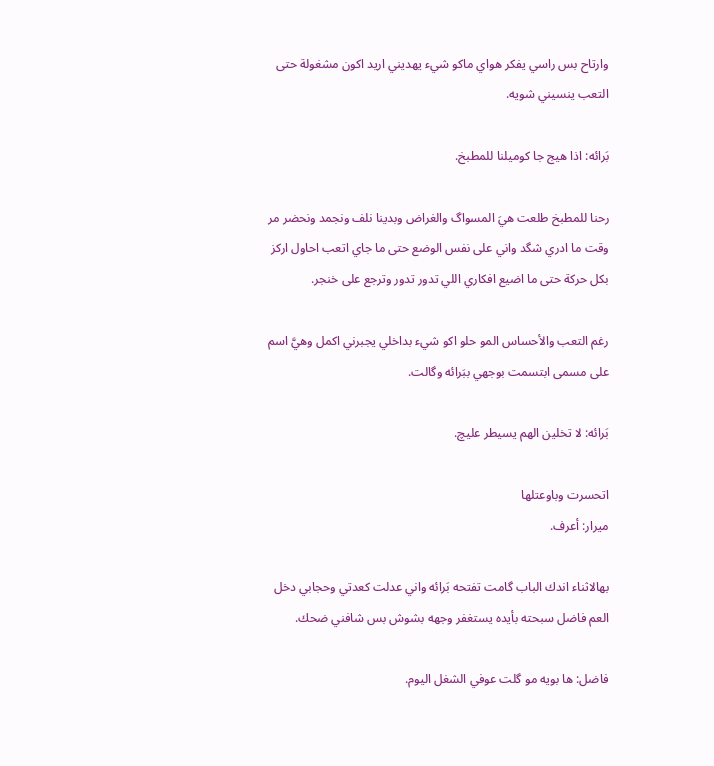وارتاح بس راسي يفكر هواي ماكو شيء يهديني اريد اكون مشغولة حتى التعب ينسيني شويه.

بَرائه: اذا هيج جا كوميلنا للمطبخ.

رحنا للمطبخ طلعت هيَ المسواگ والغراض وبدينا نلف ونجمد ونحضر مر وقت ما ادري شگد واني على نفس الوضع حتى ما جاي اتعب احاول اركز بكل حركة حتى ما اضيع افكاري اللي تدور تدور وترجع على خنجر.

رغم التعب والأحساس المو حلو اكو شيء بداخلي يجبرني اكمل وهيَّ اسم على مسمى ابتسمت بوجهي ببَرائه وگالت.

بَرائه: لا تخلين الهم يسيطر عليچ.

اتحسرت وباوعتلها
ميرار: أعرف.

بهالاثناء اندك الباب گامت تفتحه بَرائه واني عدلت كعدتي وحجابي دخل العم فاضل سبحته بأيده يستغفر وجهه بشوش بس شافني ضحك.

فاضل: ها بويه مو گلت عوفي الشغل اليوم.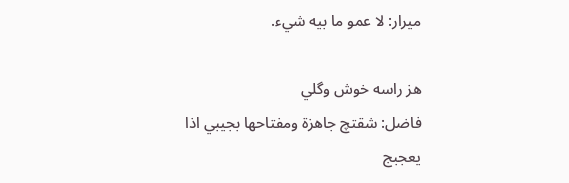ميرار: لا عمو ما بيه شيء.

هز راسه خوش وگلي
فاضل: شقتچ جاهزة ومفتاحها بجيبي اذا يعجبج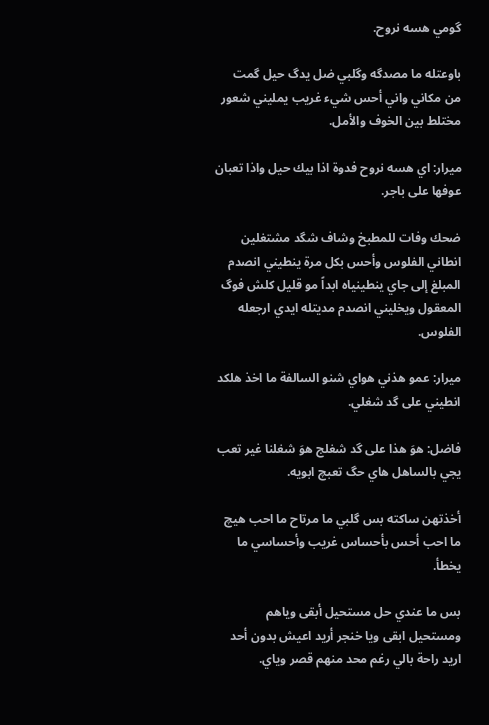گومي هسه نروح.

باوعتله ما مصدگه وگلبي ضل يدگ حيل گمت من مكاني واني أحس شيء غريب يمليني شعور مختلط بين الخوف والأمل.

ميرار: اي هسه نروح فدوة اذا بيك حيل واذا تعبان عوفها على باجر.

ضحك وفات للمطبخ وشاف شگد مشتغلين انطاني الفلوس وأحس بكل مرة ينطيني انصدم المبلغ إلى جاي ينطينياه ابداً مو قليل كلش فوگ المعقول ويخليني انصدم مديتله ايدي ارجعله الفلوس.

ميرار: عمو هذني هواي شنو السالفة ما اخذ هلكد انطيني على گد شغلي.

فاضل: هوَ هذا على گد شغلج هوَ شغلنا غير تعب يجي بالساهل هاي حگ تعبچ ابويه.

أخذتهن ساكته بس گلبي ما مرتاح ما احب هيچ ما احب أحس بأحساس غريب وأحساسي ما يخطأ.

بس ما عندي حل مستحيل أبقى وياهم ومستحيل ابقى ويا خنجر أريد اعيش بدون أحد اريد راحة بالي رغم محد منهم قصر وياي.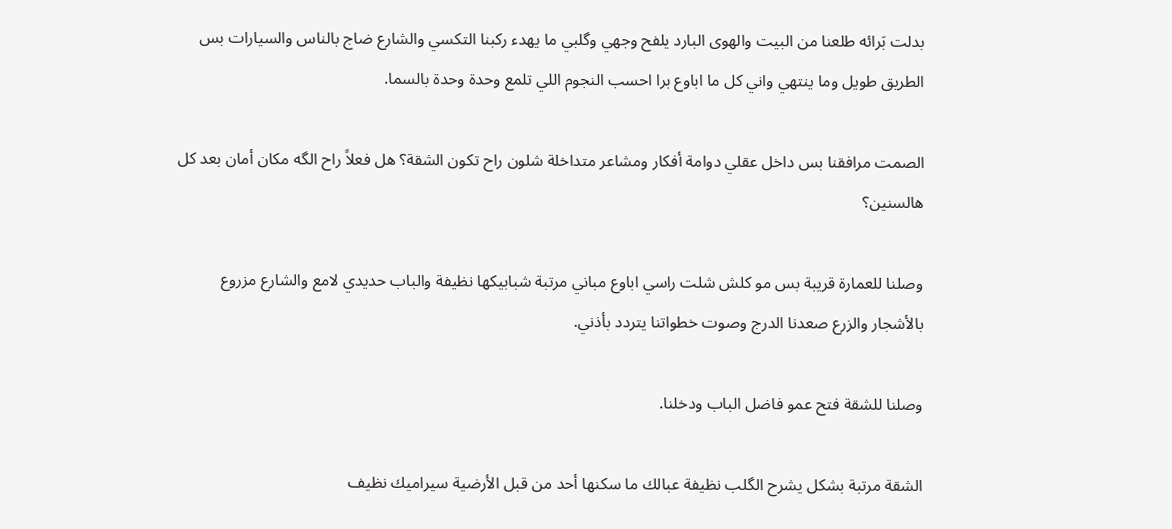بدلت بَرائه طلعنا من البيت والهوى البارد يلفح وجهي وگلبي ما يهدء ركبنا التكسي والشارع ضاج بالناس والسيارات بس الطريق طويل وما ينتهي واني كل ما اباوع برا احسب النجوم اللي تلمع وحدة وحدة بالسما.

الصمت مرافقنا بس داخل عقلي دوامة أفكار ومشاعر متداخلة شلون راح تكون الشقة؟ هل فعلاً راح الگه مكان أمان بعد كل هالسنين؟

وصلنا للعمارة قريبة بس مو كلش شلت راسي اباوع مباني مرتبة شبابيكها نظيفة والباب حديدي لامع والشارع مزروع بالأشجار والزرع صعدنا الدرج وصوت خطواتنا يتردد بأذني.

وصلنا للشقة فتح عمو فاضل الباب ودخلنا.

الشقة مرتبة بشكل يشرح الگلب نظيفة عبالك ما سكنها أحد من قبل الأرضية سيراميك نظيف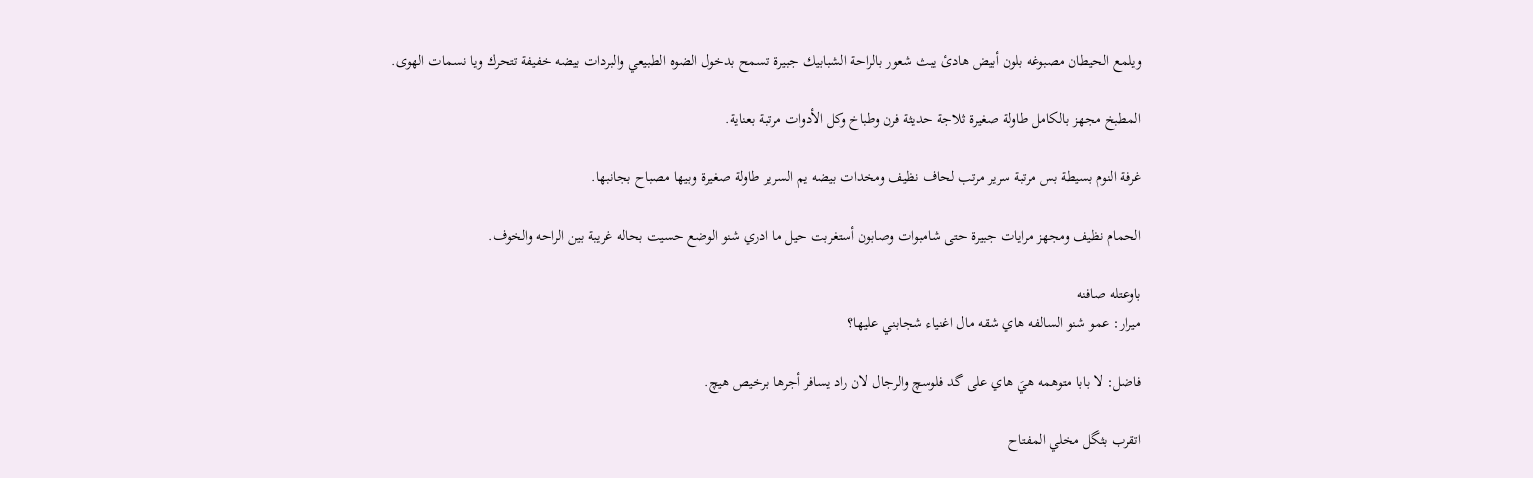ويلمع الحيطان مصبوغه بلون أبيض هادئ يبث شعور بالراحة الشبابيك جبيرة تسمح بدخول الضوه الطبيعي والبردات بيضه خفيفة تتحرك ويا نسمات الهوى.

المطبخ مجهز بالكامل طاولة صغيرة ثلاجة حديثة فرن وطباخ وكل الأدوات مرتبة بعناية.

غرفة النوم بسيطة بس مرتبة سرير مرتب لحاف نظيف ومخدات بيضه يم السرير طاولة صغيرة وبيها مصباح بجانبها.

الحمام نظيف ومجهز مرايات جبيرة حتى شامبوات وصابون أستغربت حيل ما ادري شنو الوضع حسيت بحاله غريبة بين الراحه والخوف.

باوعتله صافنه
ميرار: عمو شنو السالفه هاي شقه مال اغنياء شجابني عليها؟

فاضل: لا بابا متوهمه هيَ هاي على گد فلوسچ والرجال لان راد يسافر أجرها برخيص هيچ.

اتقرب بثگل مخلي المفتاح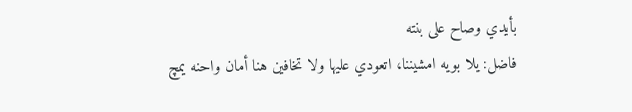بأيدي وصاح على بنته
فاضل: يلا بويه امشيننا، اتعودي عليها ولا تخافين هنا أمان واحنه يمچ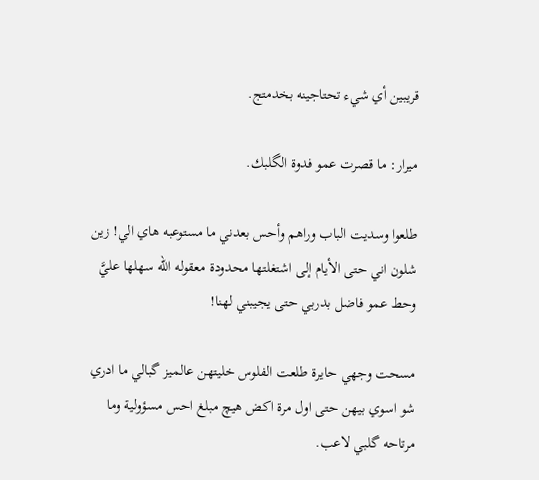قريبين أي شيء تحتاجينه بخدمتج.

ميرار: ما قصرت عمو فدوة الگلبك.

طلعوا وسديت الباب وراهم وأحس بعدني ما مستوعبه هاي الي! زين شلون اني حتى الأيام إلى اشتغلتها محدودة معقوله الله سهلها عليَّ وحط عمو فاضل بدربي حتى يجيبني لهنا!

مسحت وجهي حايرة طلعت الفلوس خليتهن عالميز گبالي ما ادري شو اسوي بيهن حتى اول مرة اكض هيچ مبلغ احس مسؤولية وما مرتاحه گلبي لاعب.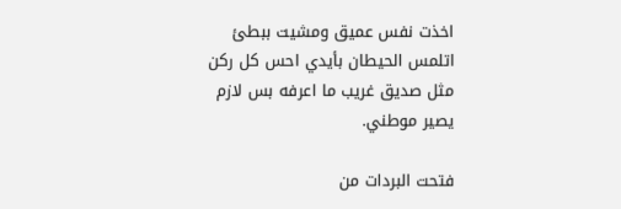اخذت نفس عميق ومشيت ببطئ اتلمس الحيطان بأيدي احس كل ركن مثل صديق غريب ما اعرفه بس لازم يصير موطني.

فتحت البردات من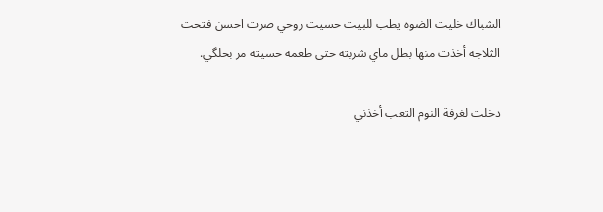الشباك خليت الضوه يطب للبيت حسيت روحي صرت احسن فتحت الثلاجه أخذت منها بطل ماي شربته حتى طعمه حسيته مر بحلگي.

دخلت لغرفة النوم التعب أخذني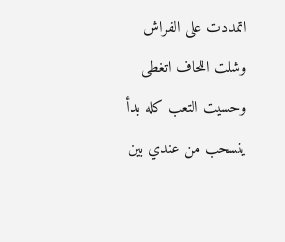اتمددت على الفراش وشلت اللحاف اتغطى وحسيت التعب كله بدأ ينسحب من عندي بين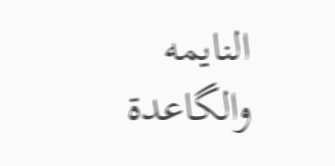النايمه والگاعدة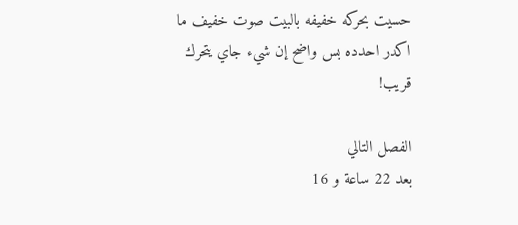حسيت بحركه خفيفه بالبيت صوت خفيف ما اكدر احدده بس واضح إن شيء جاي يتحرك قريب!

الفصل التالي
بعد 22 ساعة و 16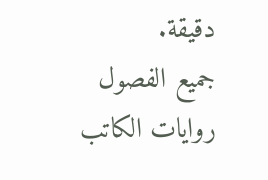دقيقة.
جميع الفصول
روايات الكاتب